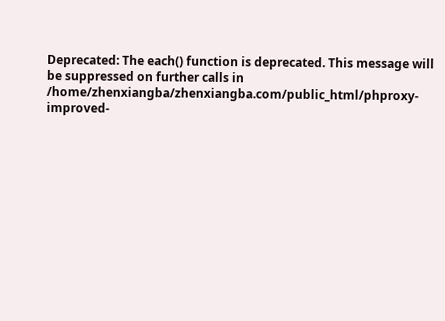Deprecated: The each() function is deprecated. This message will be suppressed on further calls in /home/zhenxiangba/zhenxiangba.com/public_html/phproxy-improved-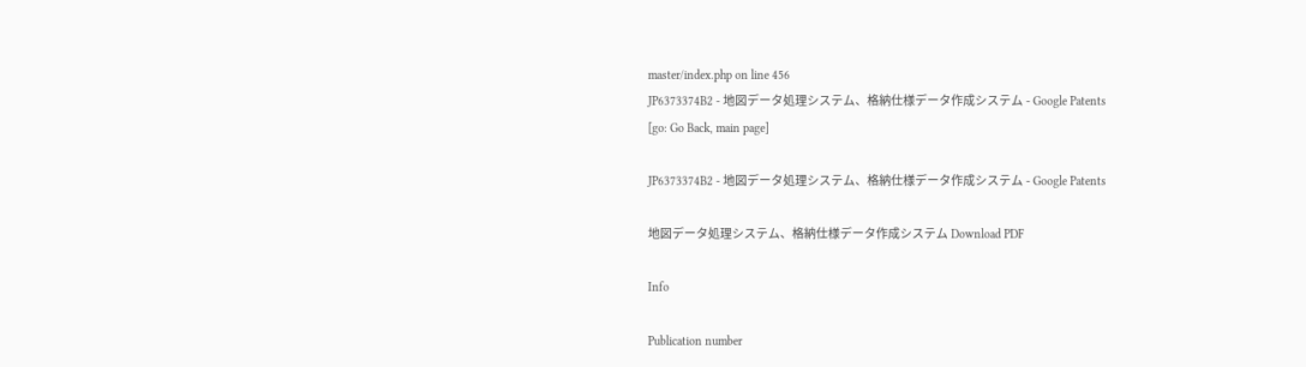master/index.php on line 456
JP6373374B2 - 地図データ処理システム、格納仕様データ作成システム - Google Patents
[go: Go Back, main page]

JP6373374B2 - 地図データ処理システム、格納仕様データ作成システム - Google Patents

地図データ処理システム、格納仕様データ作成システム Download PDF

Info

Publication number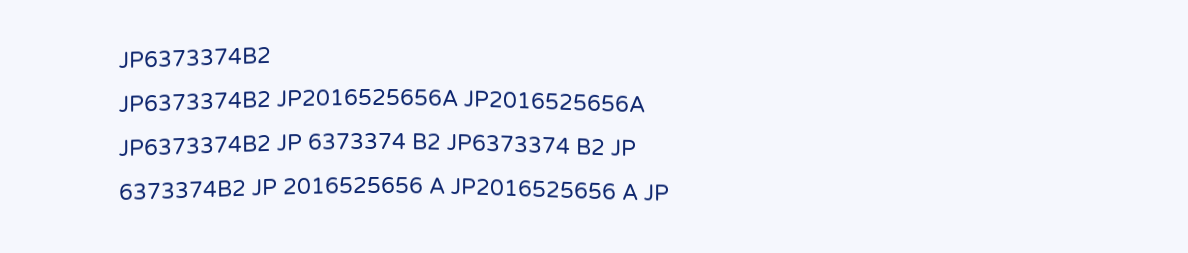JP6373374B2
JP6373374B2 JP2016525656A JP2016525656A JP6373374B2 JP 6373374 B2 JP6373374 B2 JP 6373374B2 JP 2016525656 A JP2016525656 A JP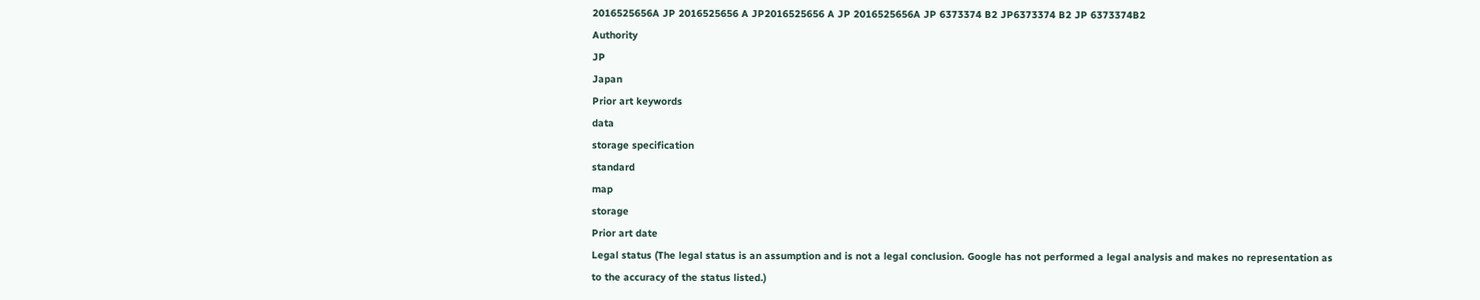2016525656A JP 2016525656 A JP2016525656 A JP 2016525656A JP 6373374 B2 JP6373374 B2 JP 6373374B2
Authority
JP
Japan
Prior art keywords
data
storage specification
standard
map
storage
Prior art date
Legal status (The legal status is an assumption and is not a legal conclusion. Google has not performed a legal analysis and makes no representation as to the accuracy of the status listed.)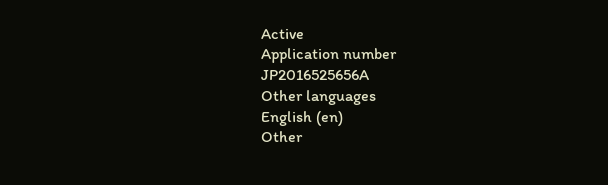Active
Application number
JP2016525656A
Other languages
English (en)
Other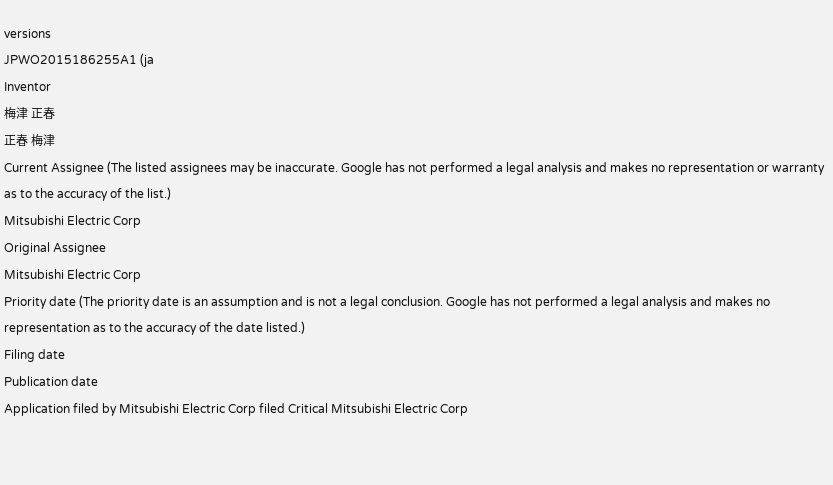versions
JPWO2015186255A1 (ja
Inventor
梅津 正春
正春 梅津
Current Assignee (The listed assignees may be inaccurate. Google has not performed a legal analysis and makes no representation or warranty as to the accuracy of the list.)
Mitsubishi Electric Corp
Original Assignee
Mitsubishi Electric Corp
Priority date (The priority date is an assumption and is not a legal conclusion. Google has not performed a legal analysis and makes no representation as to the accuracy of the date listed.)
Filing date
Publication date
Application filed by Mitsubishi Electric Corp filed Critical Mitsubishi Electric Corp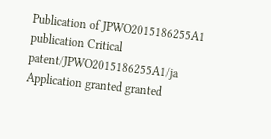Publication of JPWO2015186255A1 publication Critical patent/JPWO2015186255A1/ja
Application granted granted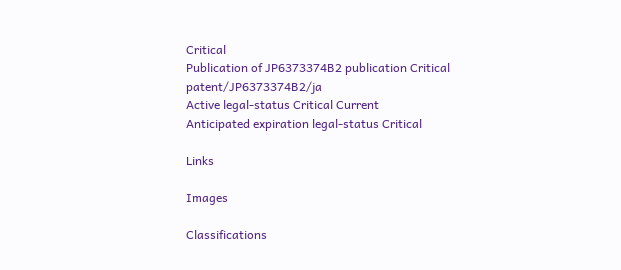Critical
Publication of JP6373374B2 publication Critical patent/JP6373374B2/ja
Active legal-status Critical Current
Anticipated expiration legal-status Critical

Links

Images

Classifications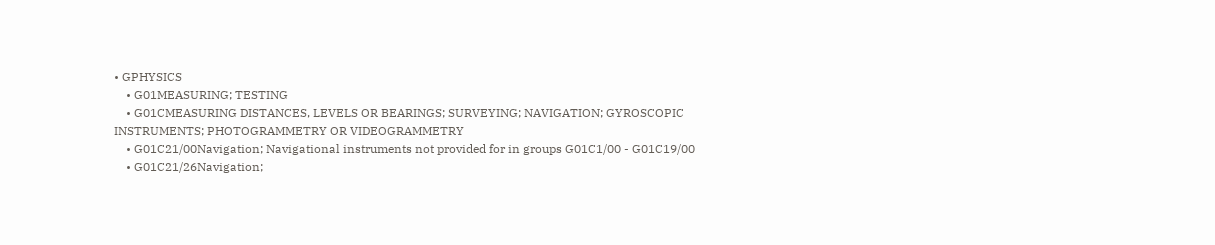• GPHYSICS
    • G01MEASURING; TESTING
    • G01CMEASURING DISTANCES, LEVELS OR BEARINGS; SURVEYING; NAVIGATION; GYROSCOPIC INSTRUMENTS; PHOTOGRAMMETRY OR VIDEOGRAMMETRY
    • G01C21/00Navigation; Navigational instruments not provided for in groups G01C1/00 - G01C19/00
    • G01C21/26Navigation;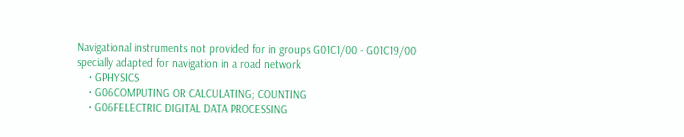Navigational instruments not provided for in groups G01C1/00 - G01C19/00 specially adapted for navigation in a road network
    • GPHYSICS
    • G06COMPUTING OR CALCULATING; COUNTING
    • G06FELECTRIC DIGITAL DATA PROCESSING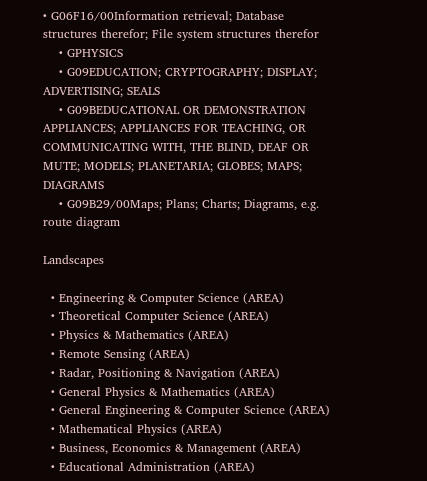• G06F16/00Information retrieval; Database structures therefor; File system structures therefor
    • GPHYSICS
    • G09EDUCATION; CRYPTOGRAPHY; DISPLAY; ADVERTISING; SEALS
    • G09BEDUCATIONAL OR DEMONSTRATION APPLIANCES; APPLIANCES FOR TEACHING, OR COMMUNICATING WITH, THE BLIND, DEAF OR MUTE; MODELS; PLANETARIA; GLOBES; MAPS; DIAGRAMS
    • G09B29/00Maps; Plans; Charts; Diagrams, e.g. route diagram

Landscapes

  • Engineering & Computer Science (AREA)
  • Theoretical Computer Science (AREA)
  • Physics & Mathematics (AREA)
  • Remote Sensing (AREA)
  • Radar, Positioning & Navigation (AREA)
  • General Physics & Mathematics (AREA)
  • General Engineering & Computer Science (AREA)
  • Mathematical Physics (AREA)
  • Business, Economics & Management (AREA)
  • Educational Administration (AREA)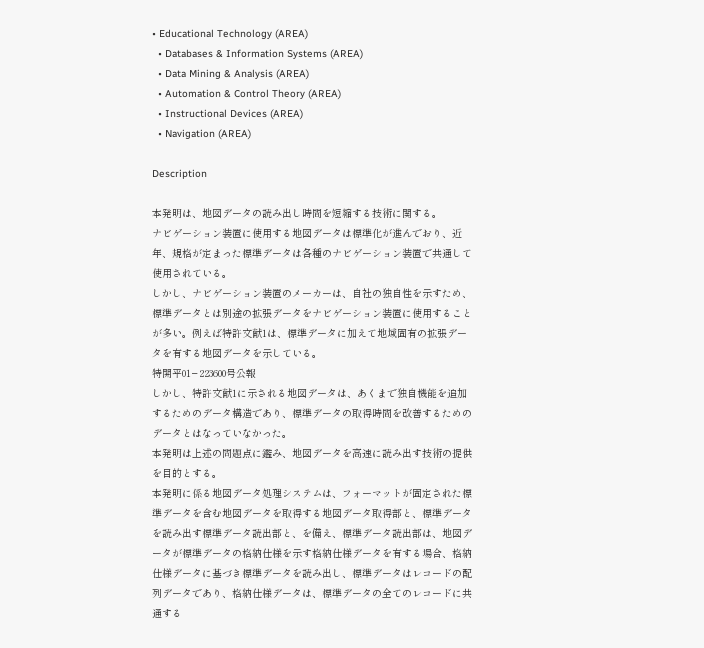• Educational Technology (AREA)
  • Databases & Information Systems (AREA)
  • Data Mining & Analysis (AREA)
  • Automation & Control Theory (AREA)
  • Instructional Devices (AREA)
  • Navigation (AREA)

Description

本発明は、地図データの読み出し時間を短縮する技術に関する。
ナビゲーション装置に使用する地図データは標準化が進んでおり、近年、規格が定まった標準データは各種のナビゲーション装置で共通して使用されている。
しかし、ナビゲーション装置のメーカーは、自社の独自性を示すため、標準データとは別途の拡張データをナビゲーション装置に使用することが多い。例えば特許文献1は、標準データに加えて地域固有の拡張データを有する地図データを示している。
特開平01−223600号公報
しかし、特許文献1に示される地図データは、あくまで独自機能を追加するためのデータ構造であり、標準データの取得時間を改善するためのデータとはなっていなかった。
本発明は上述の問題点に鑑み、地図データを高速に読み出す技術の提供を目的とする。
本発明に係る地図データ処理システムは、フォーマットが固定された標準データを含む地図データを取得する地図データ取得部と、標準データを読み出す標準データ読出部と、を備え、標準データ読出部は、地図データが標準データの格納仕様を示す格納仕様データを有する場合、格納仕様データに基づき標準データを読み出し、標準データはレコードの配列データであり、格納仕様データは、標準データの全てのレコードに共通する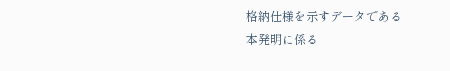格納仕様を示すデータである
本発明に係る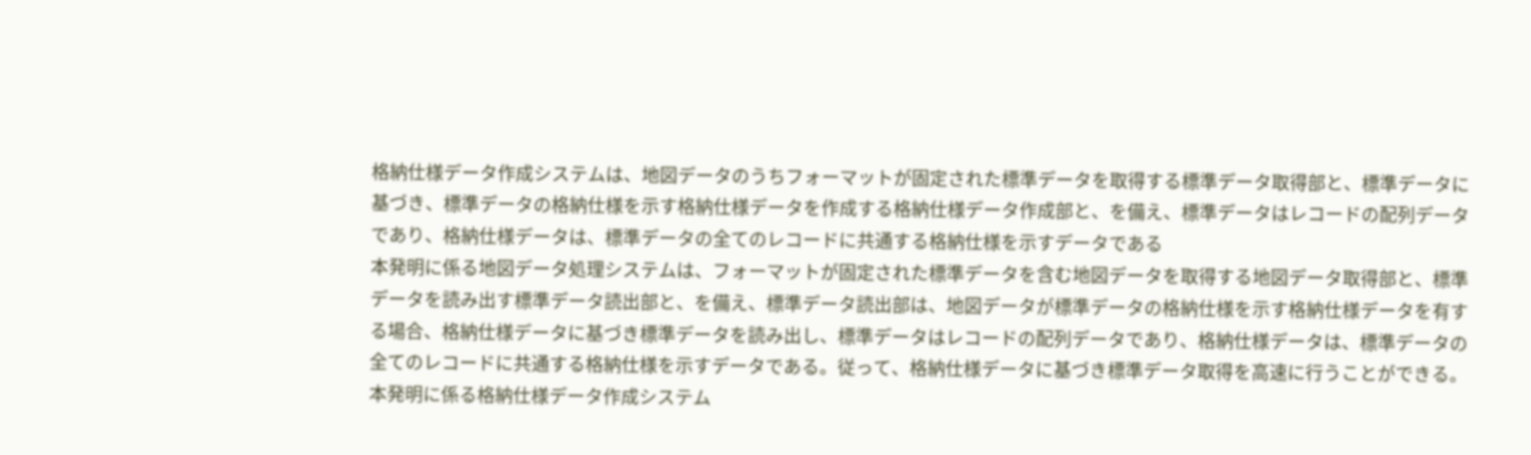格納仕様データ作成システムは、地図データのうちフォーマットが固定された標準データを取得する標準データ取得部と、標準データに基づき、標準データの格納仕様を示す格納仕様データを作成する格納仕様データ作成部と、を備え、標準データはレコードの配列データであり、格納仕様データは、標準データの全てのレコードに共通する格納仕様を示すデータである
本発明に係る地図データ処理システムは、フォーマットが固定された標準データを含む地図データを取得する地図データ取得部と、標準データを読み出す標準データ読出部と、を備え、標準データ読出部は、地図データが標準データの格納仕様を示す格納仕様データを有する場合、格納仕様データに基づき標準データを読み出し、標準データはレコードの配列データであり、格納仕様データは、標準データの全てのレコードに共通する格納仕様を示すデータである。従って、格納仕様データに基づき標準データ取得を高速に行うことができる。
本発明に係る格納仕様データ作成システム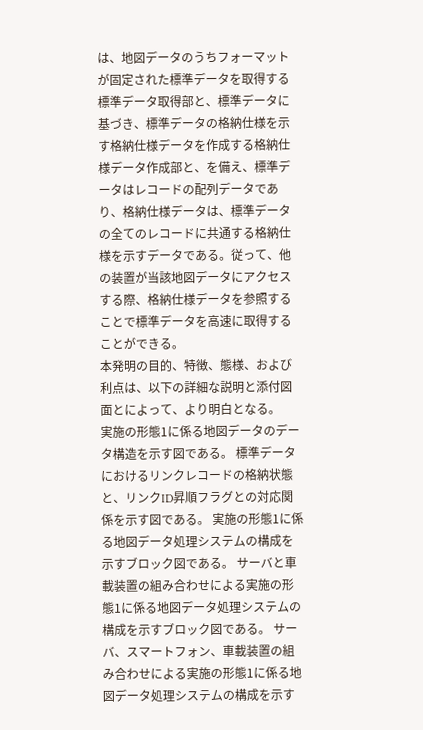は、地図データのうちフォーマットが固定された標準データを取得する標準データ取得部と、標準データに基づき、標準データの格納仕様を示す格納仕様データを作成する格納仕様データ作成部と、を備え、標準データはレコードの配列データであり、格納仕様データは、標準データの全てのレコードに共通する格納仕様を示すデータである。従って、他の装置が当該地図データにアクセスする際、格納仕様データを参照することで標準データを高速に取得することができる。
本発明の目的、特徴、態様、および利点は、以下の詳細な説明と添付図面とによって、より明白となる。
実施の形態1に係る地図データのデータ構造を示す図である。 標準データにおけるリンクレコードの格納状態と、リンクID昇順フラグとの対応関係を示す図である。 実施の形態1に係る地図データ処理システムの構成を示すブロック図である。 サーバと車載装置の組み合わせによる実施の形態1に係る地図データ処理システムの構成を示すブロック図である。 サーバ、スマートフォン、車載装置の組み合わせによる実施の形態1に係る地図データ処理システムの構成を示す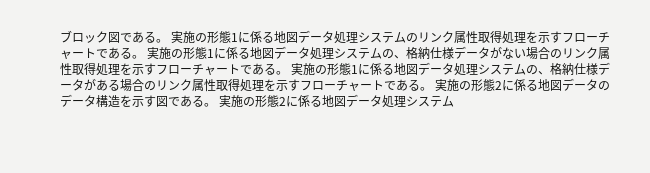ブロック図である。 実施の形態1に係る地図データ処理システムのリンク属性取得処理を示すフローチャートである。 実施の形態1に係る地図データ処理システムの、格納仕様データがない場合のリンク属性取得処理を示すフローチャートである。 実施の形態1に係る地図データ処理システムの、格納仕様データがある場合のリンク属性取得処理を示すフローチャートである。 実施の形態2に係る地図データのデータ構造を示す図である。 実施の形態2に係る地図データ処理システム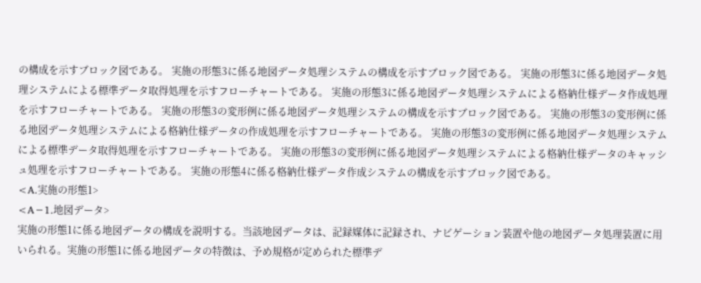の構成を示すブロック図である。 実施の形態3に係る地図データ処理システムの構成を示すブロック図である。 実施の形態3に係る地図データ処理システムによる標準データ取得処理を示すフローチャートである。 実施の形態3に係る地図データ処理システムによる格納仕様データ作成処理を示すフローチャートである。 実施の形態3の変形例に係る地図データ処理システムの構成を示すブロック図である。 実施の形態3の変形例に係る地図データ処理システムによる格納仕様データの作成処理を示すフローチャートである。 実施の形態3の変形例に係る地図データ処理システムによる標準データ取得処理を示すフローチャートである。 実施の形態3の変形例に係る地図データ処理システムによる格納仕様データのキャッシュ処理を示すフローチャートである。 実施の形態4に係る格納仕様データ作成システムの構成を示すブロック図である。
<A.実施の形態1>
<A−1.地図データ>
実施の形態1に係る地図データの構成を説明する。当該地図データは、記録媒体に記録され、ナビゲーション装置や他の地図データ処理装置に用いられる。実施の形態1に係る地図データの特徴は、予め規格が定められた標準デ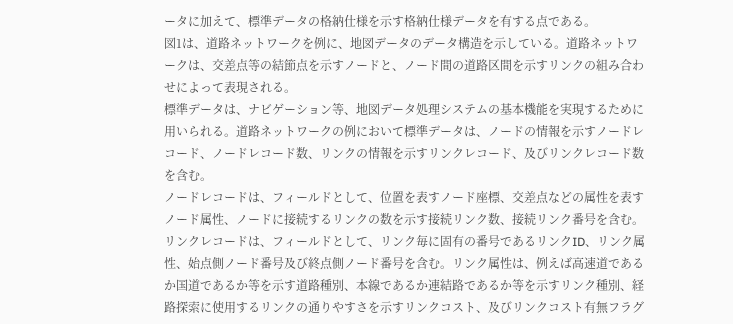ータに加えて、標準データの格納仕様を示す格納仕様データを有する点である。
図1は、道路ネットワークを例に、地図データのデータ構造を示している。道路ネットワークは、交差点等の結節点を示すノードと、ノード間の道路区間を示すリンクの組み合わせによって表現される。
標準データは、ナビゲーション等、地図データ処理システムの基本機能を実現するために用いられる。道路ネットワークの例において標準データは、ノードの情報を示すノードレコード、ノードレコード数、リンクの情報を示すリンクレコード、及びリンクレコード数を含む。
ノードレコードは、フィールドとして、位置を表すノード座標、交差点などの属性を表すノード属性、ノードに接続するリンクの数を示す接続リンク数、接続リンク番号を含む。
リンクレコードは、フィールドとして、リンク毎に固有の番号であるリンクID、リンク属性、始点側ノード番号及び終点側ノード番号を含む。リンク属性は、例えば高速道であるか国道であるか等を示す道路種別、本線であるか連結路であるか等を示すリンク種別、経路探索に使用するリンクの通りやすさを示すリンクコスト、及びリンクコスト有無フラグ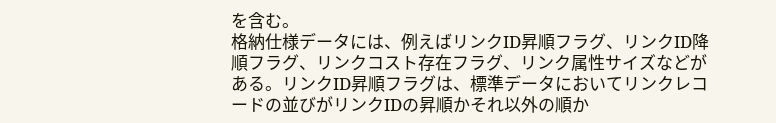を含む。
格納仕様データには、例えばリンクID昇順フラグ、リンクID降順フラグ、リンクコスト存在フラグ、リンク属性サイズなどがある。リンクID昇順フラグは、標準データにおいてリンクレコードの並びがリンクIDの昇順かそれ以外の順か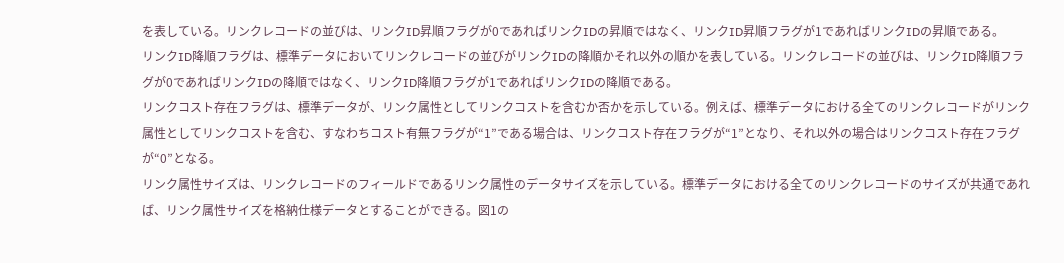を表している。リンクレコードの並びは、リンクID昇順フラグが0であればリンクIDの昇順ではなく、リンクID昇順フラグが1であればリンクIDの昇順である。
リンクID降順フラグは、標準データにおいてリンクレコードの並びがリンクIDの降順かそれ以外の順かを表している。リンクレコードの並びは、リンクID降順フラグが0であればリンクIDの降順ではなく、リンクID降順フラグが1であればリンクIDの降順である。
リンクコスト存在フラグは、標準データが、リンク属性としてリンクコストを含むか否かを示している。例えば、標準データにおける全てのリンクレコードがリンク属性としてリンクコストを含む、すなわちコスト有無フラグが“1”である場合は、リンクコスト存在フラグが“1”となり、それ以外の場合はリンクコスト存在フラグが“0”となる。
リンク属性サイズは、リンクレコードのフィールドであるリンク属性のデータサイズを示している。標準データにおける全てのリンクレコードのサイズが共通であれば、リンク属性サイズを格納仕様データとすることができる。図1の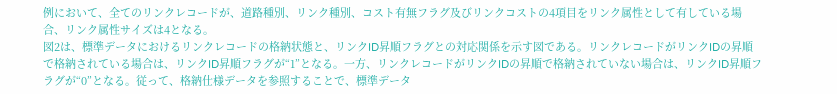例において、全てのリンクレコードが、道路種別、リンク種別、コスト有無フラグ及びリンクコストの4項目をリンク属性として有している場合、リンク属性サイズは4となる。
図2は、標準データにおけるリンクレコードの格納状態と、リンクID昇順フラグとの対応関係を示す図である。リンクレコードがリンクIDの昇順で格納されている場合は、リンクID昇順フラグが“1”となる。一方、リンクレコードがリンクIDの昇順で格納されていない場合は、リンクID昇順フラグが“0”となる。従って、格納仕様データを参照することで、標準データ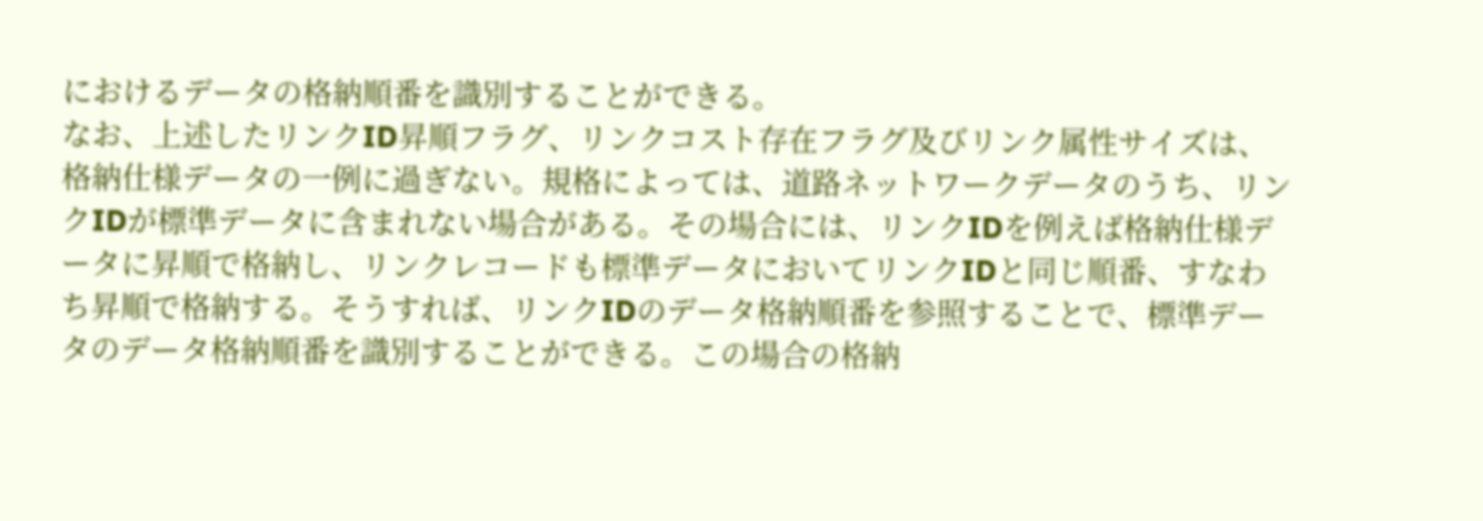におけるデータの格納順番を識別することができる。
なお、上述したリンクID昇順フラグ、リンクコスト存在フラグ及びリンク属性サイズは、格納仕様データの一例に過ぎない。規格によっては、道路ネットワークデータのうち、リンクIDが標準データに含まれない場合がある。その場合には、リンクIDを例えば格納仕様データに昇順で格納し、リンクレコードも標準データにおいてリンクIDと同じ順番、すなわち昇順で格納する。そうすれば、リンクIDのデータ格納順番を参照することで、標準データのデータ格納順番を識別することができる。この場合の格納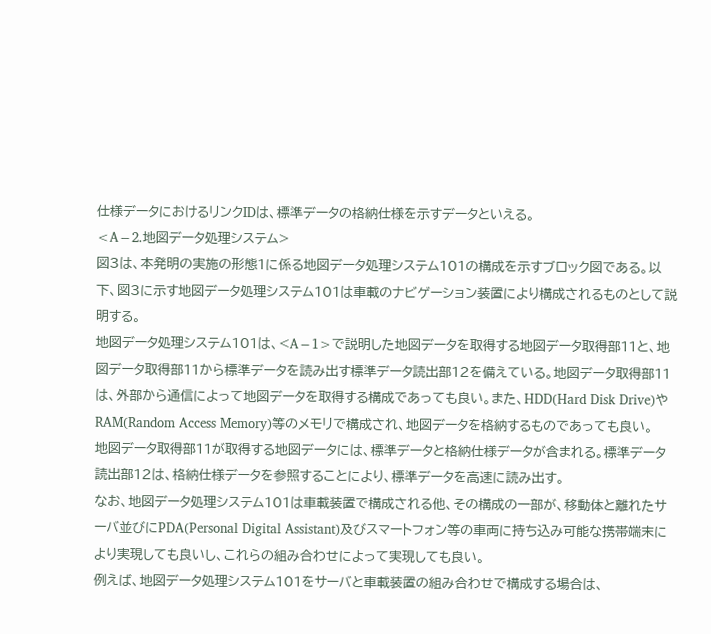仕様データにおけるリンクIDは、標準データの格納仕様を示すデータといえる。
<A−2.地図データ処理システム>
図3は、本発明の実施の形態1に係る地図データ処理システム101の構成を示すブロック図である。以下、図3に示す地図データ処理システム101は車載のナビゲーション装置により構成されるものとして説明する。
地図データ処理システム101は、<A−1>で説明した地図データを取得する地図データ取得部11と、地図データ取得部11から標準データを読み出す標準データ読出部12を備えている。地図データ取得部11は、外部から通信によって地図データを取得する構成であっても良い。また、HDD(Hard Disk Drive)やRAM(Random Access Memory)等のメモリで構成され、地図データを格納するものであっても良い。
地図データ取得部11が取得する地図データには、標準データと格納仕様データが含まれる。標準データ読出部12は、格納仕様データを参照することにより、標準データを高速に読み出す。
なお、地図データ処理システム101は車載装置で構成される他、その構成の一部が、移動体と離れたサーバ並びにPDA(Personal Digital Assistant)及びスマートフォン等の車両に持ち込み可能な携帯端末により実現しても良いし、これらの組み合わせによって実現しても良い。
例えば、地図データ処理システム101をサーバと車載装置の組み合わせで構成する場合は、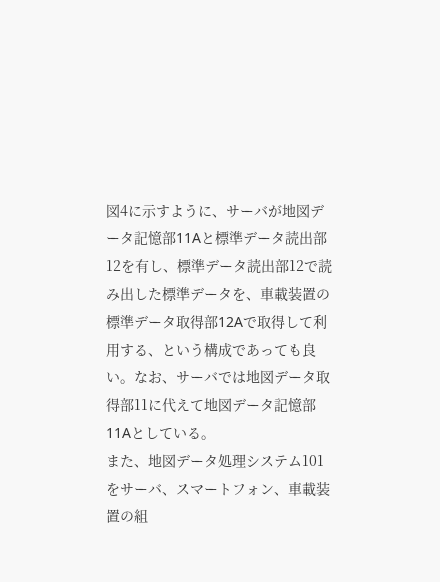図4に示すように、サーバが地図データ記憶部11Aと標準データ読出部12を有し、標準データ読出部12で読み出した標準データを、車載装置の標準データ取得部12Aで取得して利用する、という構成であっても良い。なお、サーバでは地図データ取得部11に代えて地図データ記憶部11Aとしている。
また、地図データ処理システム101をサーバ、スマートフォン、車載装置の組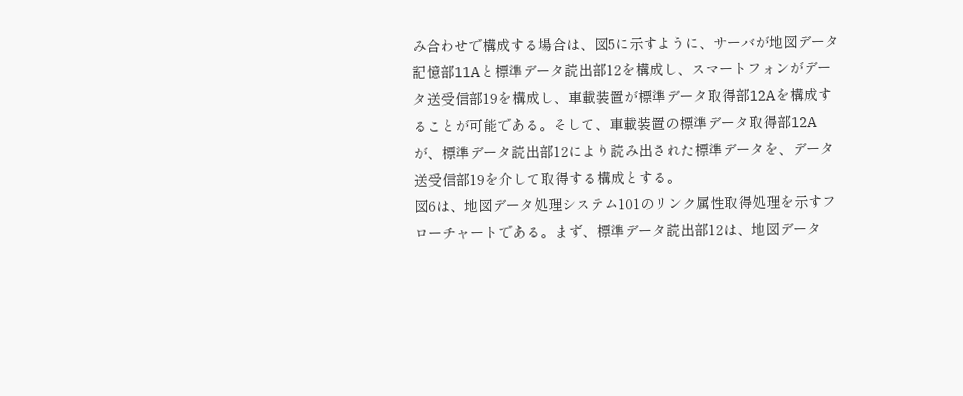み合わせで構成する場合は、図5に示すように、サーバが地図データ記憶部11Aと標準データ読出部12を構成し、スマートフォンがデータ送受信部19を構成し、車載装置が標準データ取得部12Aを構成することが可能である。そして、車載装置の標準データ取得部12Aが、標準データ読出部12により読み出された標準データを、データ送受信部19を介して取得する構成とする。
図6は、地図データ処理システム101のリンク属性取得処理を示すフローチャートである。まず、標準データ読出部12は、地図データ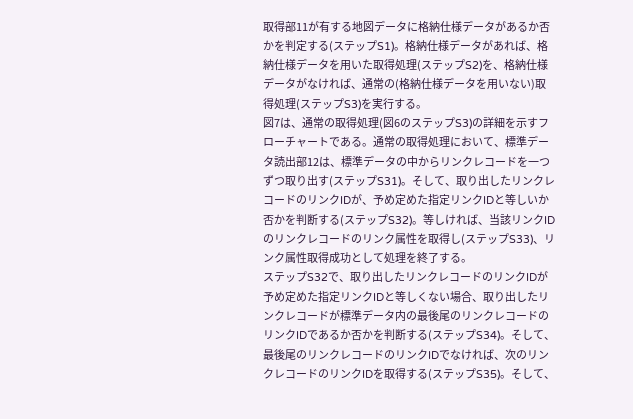取得部11が有する地図データに格納仕様データがあるか否かを判定する(ステップS1)。格納仕様データがあれば、格納仕様データを用いた取得処理(ステップS2)を、格納仕様データがなければ、通常の(格納仕様データを用いない)取得処理(ステップS3)を実行する。
図7は、通常の取得処理(図6のステップS3)の詳細を示すフローチャートである。通常の取得処理において、標準データ読出部12は、標準データの中からリンクレコードを一つずつ取り出す(ステップS31)。そして、取り出したリンクレコードのリンクIDが、予め定めた指定リンクIDと等しいか否かを判断する(ステップS32)。等しければ、当該リンクIDのリンクレコードのリンク属性を取得し(ステップS33)、リンク属性取得成功として処理を終了する。
ステップS32で、取り出したリンクレコードのリンクIDが予め定めた指定リンクIDと等しくない場合、取り出したリンクレコードが標準データ内の最後尾のリンクレコードのリンクIDであるか否かを判断する(ステップS34)。そして、最後尾のリンクレコードのリンクIDでなければ、次のリンクレコードのリンクIDを取得する(ステップS35)。そして、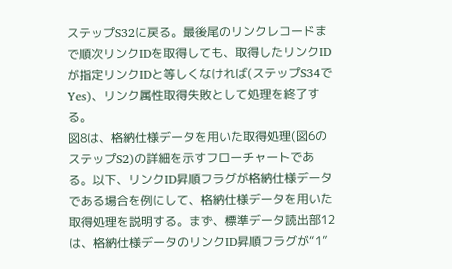ステップS32に戻る。最後尾のリンクレコードまで順次リンクIDを取得しても、取得したリンクIDが指定リンクIDと等しくなければ(ステップS34でYes)、リンク属性取得失敗として処理を終了する。
図8は、格納仕様データを用いた取得処理(図6のステップS2)の詳細を示すフローチャートである。以下、リンクID昇順フラグが格納仕様データである場合を例にして、格納仕様データを用いた取得処理を説明する。まず、標準データ読出部12は、格納仕様データのリンクID昇順フラグが“1”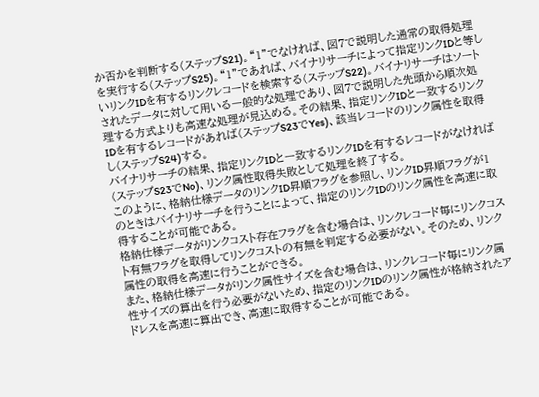か否かを判断する(ステップS21)。“1”でなければ、図7で説明した通常の取得処理を実行する(ステップS25)。“1”であれば、バイナリサーチによって指定リンクIDと等しいリンクIDを有するリンクレコードを検索する(ステップS22)。バイナリサーチはソートされたデータに対して用いる一般的な処理であり、図7で説明した先頭から順次処理する方式よりも高速な処理が見込める。その結果、指定リンクIDと一致するリンクIDを有するレコードがあれば(ステップS23でYes)、該当レコードのリンク属性を取得し(ステップS24)する。
バイナリサーチの結果、指定リンクIDと一致するリンクIDを有するレコードがなければ(ステップS23でNo)、リンク属性取得失敗として処理を終了する。
このように、格納仕様データのリンクID昇順フラグを参照し、リンクID昇順フラグが1のときはバイナリサーチを行うことによって、指定のリンクIDのリンク属性を高速に取得することが可能である。
格納仕様データがリンクコスト存在フラグを含む場合は、リンクレコード毎にリンクコスト有無フラグを取得してリンクコストの有無を判定する必要がない。そのため、リンク属性の取得を高速に行うことができる。
また、格納仕様データがリンク属性サイズを含む場合は、リンクレコード毎にリンク属性サイズの算出を行う必要がないため、指定のリンクIDのリンク属性が格納されたアドレスを高速に算出でき、高速に取得することが可能である。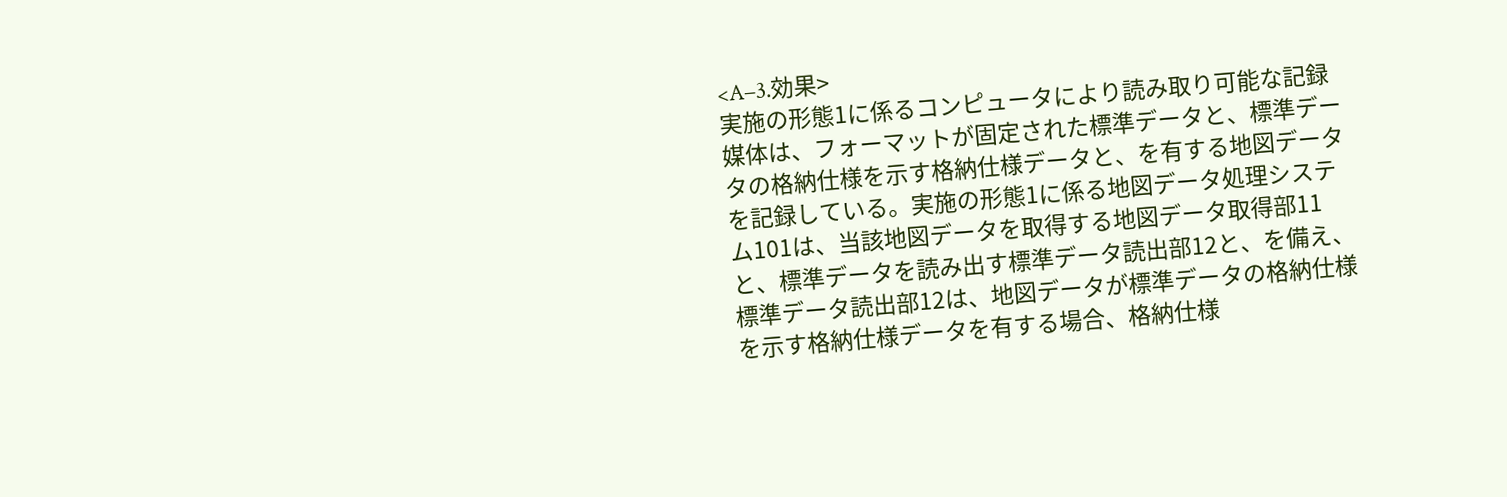<A−3.効果>
実施の形態1に係るコンピュータにより読み取り可能な記録媒体は、フォーマットが固定された標準データと、標準データの格納仕様を示す格納仕様データと、を有する地図データを記録している。実施の形態1に係る地図データ処理システム101は、当該地図データを取得する地図データ取得部11と、標準データを読み出す標準データ読出部12と、を備え、標準データ読出部12は、地図データが標準データの格納仕様を示す格納仕様データを有する場合、格納仕様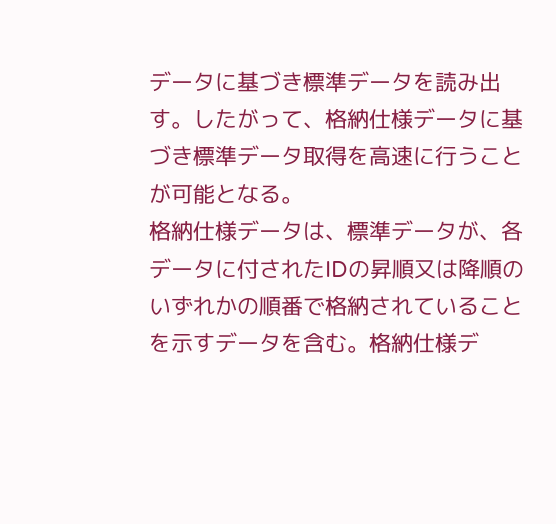データに基づき標準データを読み出す。したがって、格納仕様データに基づき標準データ取得を高速に行うことが可能となる。
格納仕様データは、標準データが、各データに付されたIDの昇順又は降順のいずれかの順番で格納されていることを示すデータを含む。格納仕様デ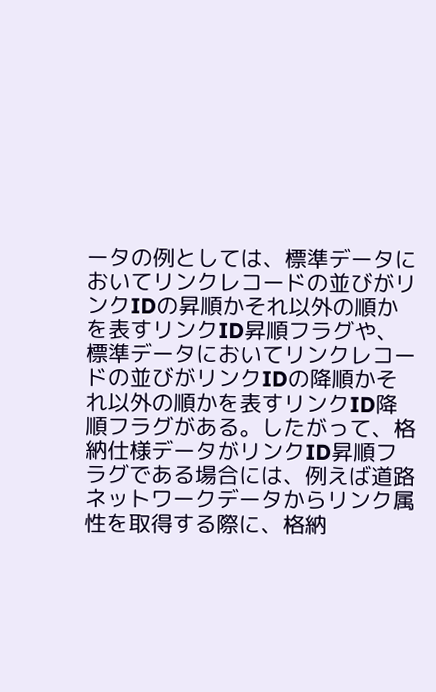ータの例としては、標準データにおいてリンクレコードの並びがリンクIDの昇順かそれ以外の順かを表すリンクID昇順フラグや、標準データにおいてリンクレコードの並びがリンクIDの降順かそれ以外の順かを表すリンクID降順フラグがある。したがって、格納仕様データがリンクID昇順フラグである場合には、例えば道路ネットワークデータからリンク属性を取得する際に、格納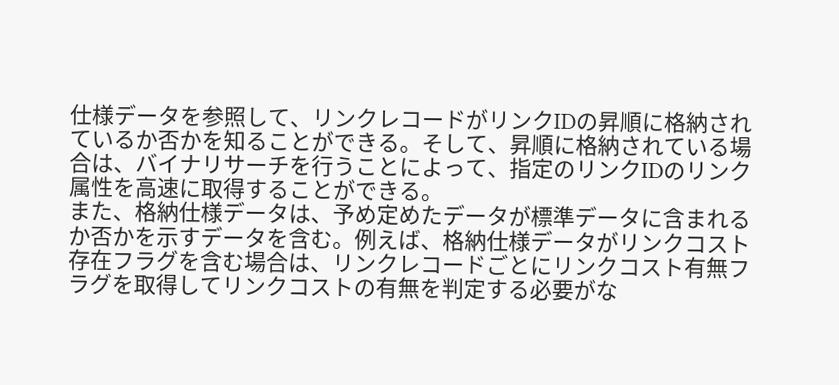仕様データを参照して、リンクレコードがリンクIDの昇順に格納されているか否かを知ることができる。そして、昇順に格納されている場合は、バイナリサーチを行うことによって、指定のリンクIDのリンク属性を高速に取得することができる。
また、格納仕様データは、予め定めたデータが標準データに含まれるか否かを示すデータを含む。例えば、格納仕様データがリンクコスト存在フラグを含む場合は、リンクレコードごとにリンクコスト有無フラグを取得してリンクコストの有無を判定する必要がな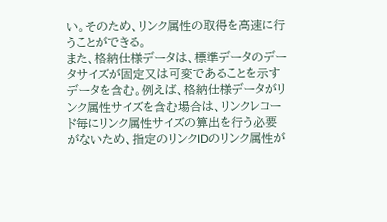い。そのため、リンク属性の取得を高速に行うことができる。
また、格納仕様データは、標準データのデータサイズが固定又は可変であることを示すデータを含む。例えば、格納仕様データがリンク属性サイズを含む場合は、リンクレコード毎にリンク属性サイズの算出を行う必要がないため、指定のリンクIDのリンク属性が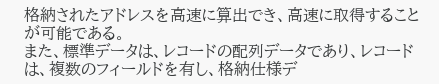格納されたアドレスを高速に算出でき、高速に取得することが可能である。
また、標準データは、レコードの配列データであり、レコードは、複数のフィールドを有し、格納仕様デ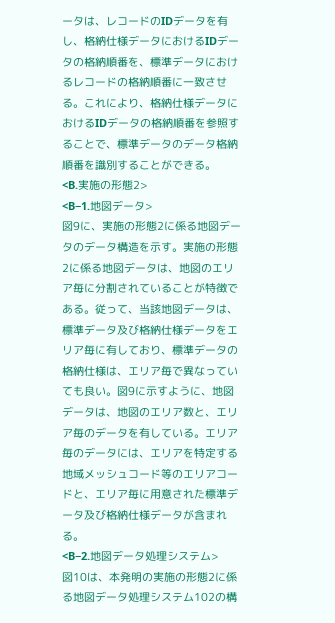ータは、レコードのIDデータを有し、格納仕様データにおけるIDデータの格納順番を、標準データにおけるレコードの格納順番に一致させる。これにより、格納仕様データにおけるIDデータの格納順番を参照することで、標準データのデータ格納順番を識別することができる。
<B.実施の形態2>
<B−1.地図データ>
図9に、実施の形態2に係る地図データのデータ構造を示す。実施の形態2に係る地図データは、地図のエリア毎に分割されていることが特徴である。従って、当該地図データは、標準データ及び格納仕様データをエリア毎に有しており、標準データの格納仕様は、エリア毎で異なっていても良い。図9に示すように、地図データは、地図のエリア数と、エリア毎のデータを有している。エリア毎のデータには、エリアを特定する地域メッシュコード等のエリアコードと、エリア毎に用意された標準データ及び格納仕様データが含まれる。
<B−2.地図データ処理システム>
図10は、本発明の実施の形態2に係る地図データ処理システム102の構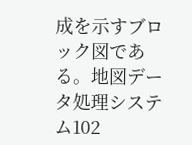成を示すブロック図である。地図データ処理システム102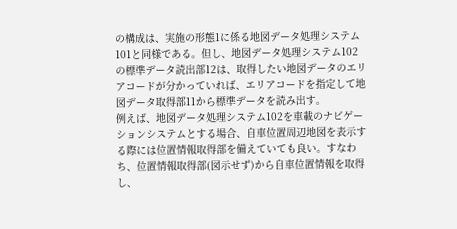の構成は、実施の形態1に係る地図データ処理システム101と同様である。但し、地図データ処理システム102の標準データ読出部12は、取得したい地図データのエリアコードが分かっていれば、エリアコードを指定して地図データ取得部11から標準データを読み出す。
例えば、地図データ処理システム102を車載のナビゲーションシステムとする場合、自車位置周辺地図を表示する際には位置情報取得部を備えていても良い。すなわち、位置情報取得部(図示せず)から自車位置情報を取得し、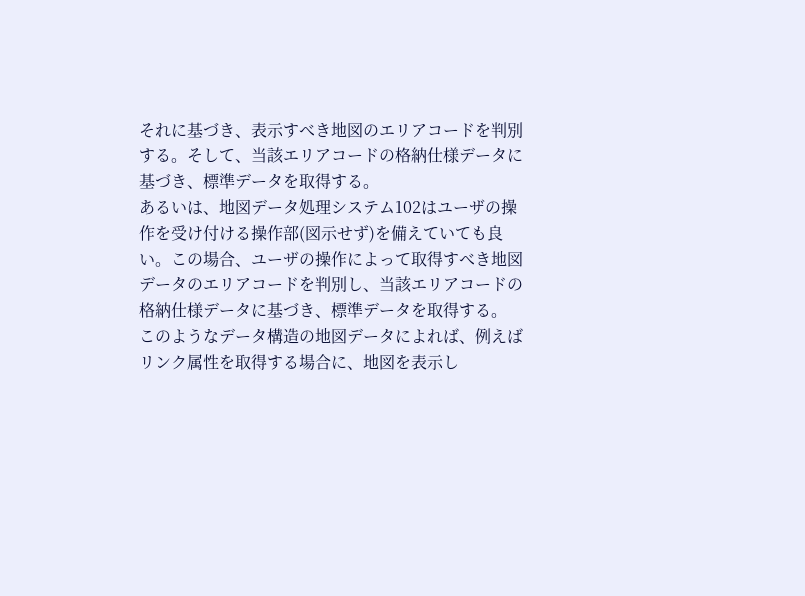それに基づき、表示すべき地図のエリアコードを判別する。そして、当該エリアコードの格納仕様データに基づき、標準データを取得する。
あるいは、地図データ処理システム102はユーザの操作を受け付ける操作部(図示せず)を備えていても良い。この場合、ユーザの操作によって取得すべき地図データのエリアコードを判別し、当該エリアコードの格納仕様データに基づき、標準データを取得する。
このようなデータ構造の地図データによれば、例えばリンク属性を取得する場合に、地図を表示し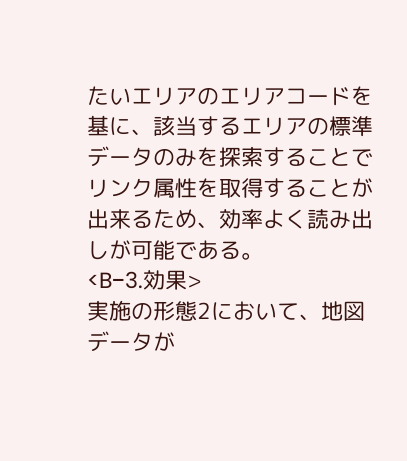たいエリアのエリアコードを基に、該当するエリアの標準データのみを探索することでリンク属性を取得することが出来るため、効率よく読み出しが可能である。
<B−3.効果>
実施の形態2において、地図データが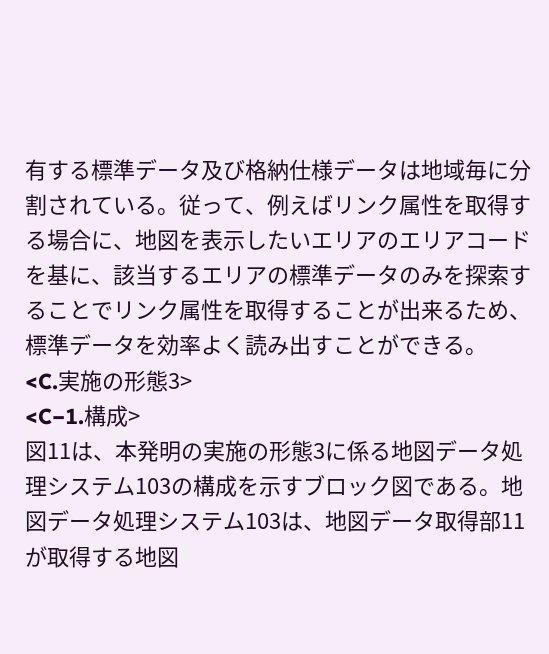有する標準データ及び格納仕様データは地域毎に分割されている。従って、例えばリンク属性を取得する場合に、地図を表示したいエリアのエリアコードを基に、該当するエリアの標準データのみを探索することでリンク属性を取得することが出来るため、標準データを効率よく読み出すことができる。
<C.実施の形態3>
<C−1.構成>
図11は、本発明の実施の形態3に係る地図データ処理システム103の構成を示すブロック図である。地図データ処理システム103は、地図データ取得部11が取得する地図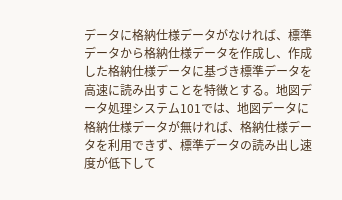データに格納仕様データがなければ、標準データから格納仕様データを作成し、作成した格納仕様データに基づき標準データを高速に読み出すことを特徴とする。地図データ処理システム101では、地図データに格納仕様データが無ければ、格納仕様データを利用できず、標準データの読み出し速度が低下して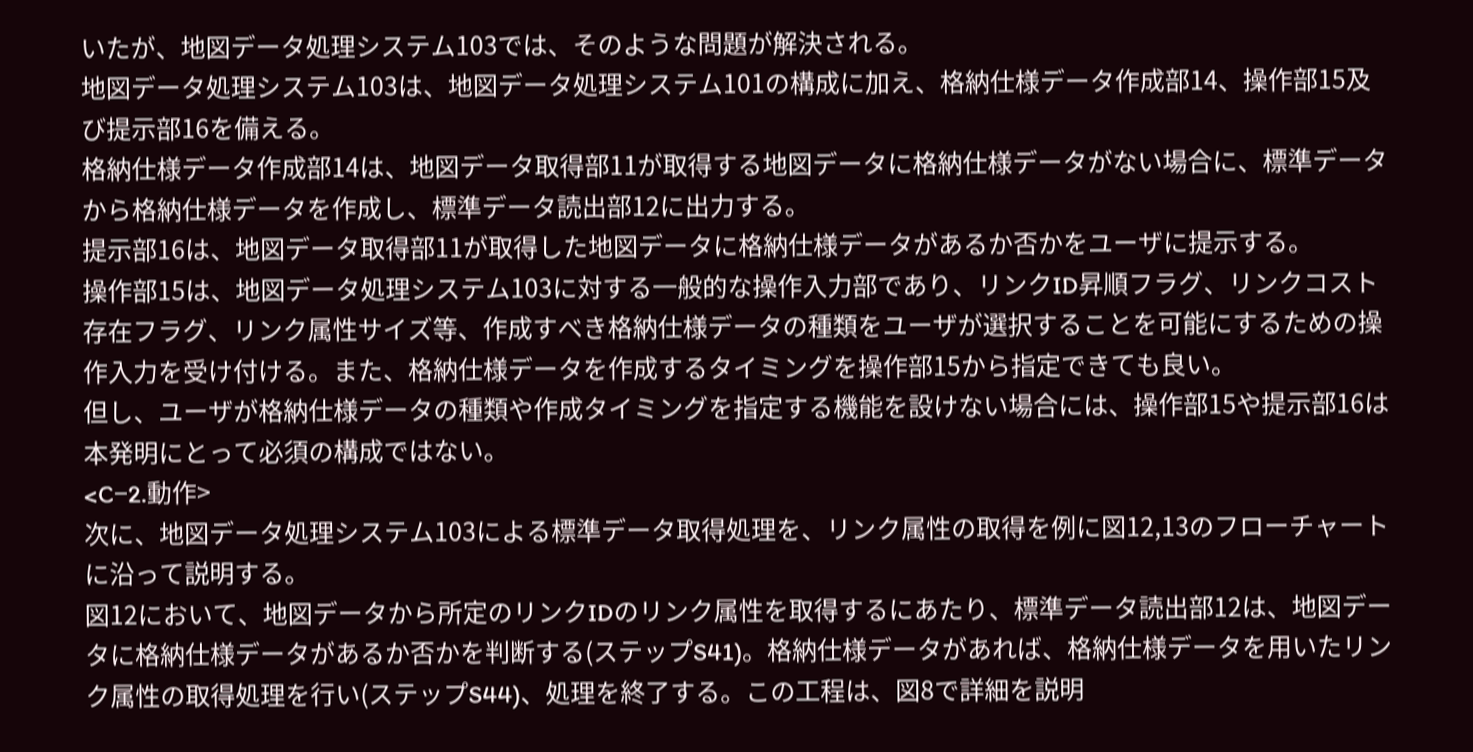いたが、地図データ処理システム103では、そのような問題が解決される。
地図データ処理システム103は、地図データ処理システム101の構成に加え、格納仕様データ作成部14、操作部15及び提示部16を備える。
格納仕様データ作成部14は、地図データ取得部11が取得する地図データに格納仕様データがない場合に、標準データから格納仕様データを作成し、標準データ読出部12に出力する。
提示部16は、地図データ取得部11が取得した地図データに格納仕様データがあるか否かをユーザに提示する。
操作部15は、地図データ処理システム103に対する一般的な操作入力部であり、リンクID昇順フラグ、リンクコスト存在フラグ、リンク属性サイズ等、作成すべき格納仕様データの種類をユーザが選択することを可能にするための操作入力を受け付ける。また、格納仕様データを作成するタイミングを操作部15から指定できても良い。
但し、ユーザが格納仕様データの種類や作成タイミングを指定する機能を設けない場合には、操作部15や提示部16は本発明にとって必須の構成ではない。
<C−2.動作>
次に、地図データ処理システム103による標準データ取得処理を、リンク属性の取得を例に図12,13のフローチャートに沿って説明する。
図12において、地図データから所定のリンクIDのリンク属性を取得するにあたり、標準データ読出部12は、地図データに格納仕様データがあるか否かを判断する(ステップS41)。格納仕様データがあれば、格納仕様データを用いたリンク属性の取得処理を行い(ステップS44)、処理を終了する。この工程は、図8で詳細を説明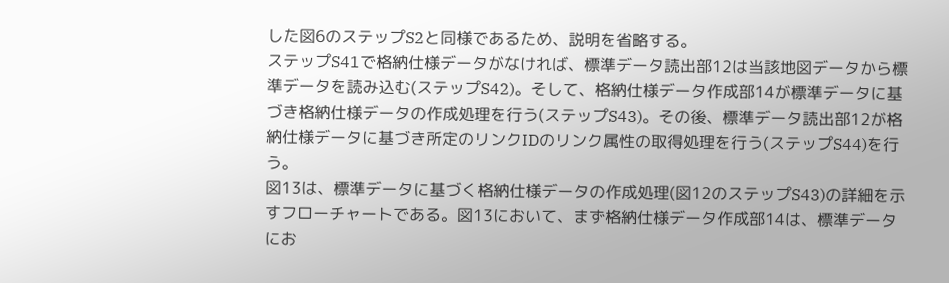した図6のステップS2と同様であるため、説明を省略する。
ステップS41で格納仕様データがなければ、標準データ読出部12は当該地図データから標準データを読み込む(ステップS42)。そして、格納仕様データ作成部14が標準データに基づき格納仕様データの作成処理を行う(ステップS43)。その後、標準データ読出部12が格納仕様データに基づき所定のリンクIDのリンク属性の取得処理を行う(ステップS44)を行う。
図13は、標準データに基づく格納仕様データの作成処理(図12のステップS43)の詳細を示すフローチャートである。図13において、まず格納仕様データ作成部14は、標準データにお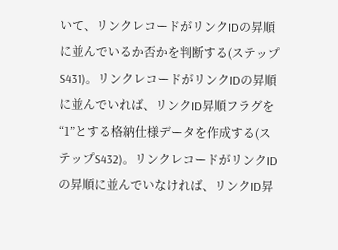いて、リンクレコードがリンクIDの昇順に並んでいるか否かを判断する(ステップS431)。リンクレコードがリンクIDの昇順に並んでいれば、リンクID昇順フラグを“1”とする格納仕様データを作成する(ステップS432)。リンクレコードがリンクIDの昇順に並んでいなければ、リンクID昇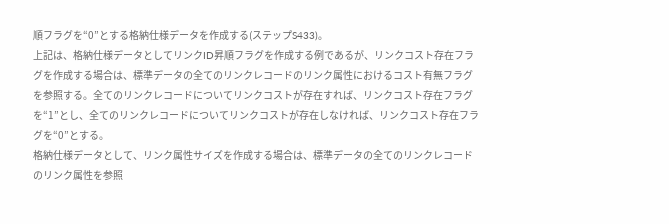順フラグを“0”とする格納仕様データを作成する(ステップS433)。
上記は、格納仕様データとしてリンクID昇順フラグを作成する例であるが、リンクコスト存在フラグを作成する場合は、標準データの全てのリンクレコードのリンク属性におけるコスト有無フラグを参照する。全てのリンクレコードについてリンクコストが存在すれば、リンクコスト存在フラグを“1”とし、全てのリンクレコードについてリンクコストが存在しなければ、リンクコスト存在フラグを“0”とする。
格納仕様データとして、リンク属性サイズを作成する場合は、標準データの全てのリンクレコードのリンク属性を参照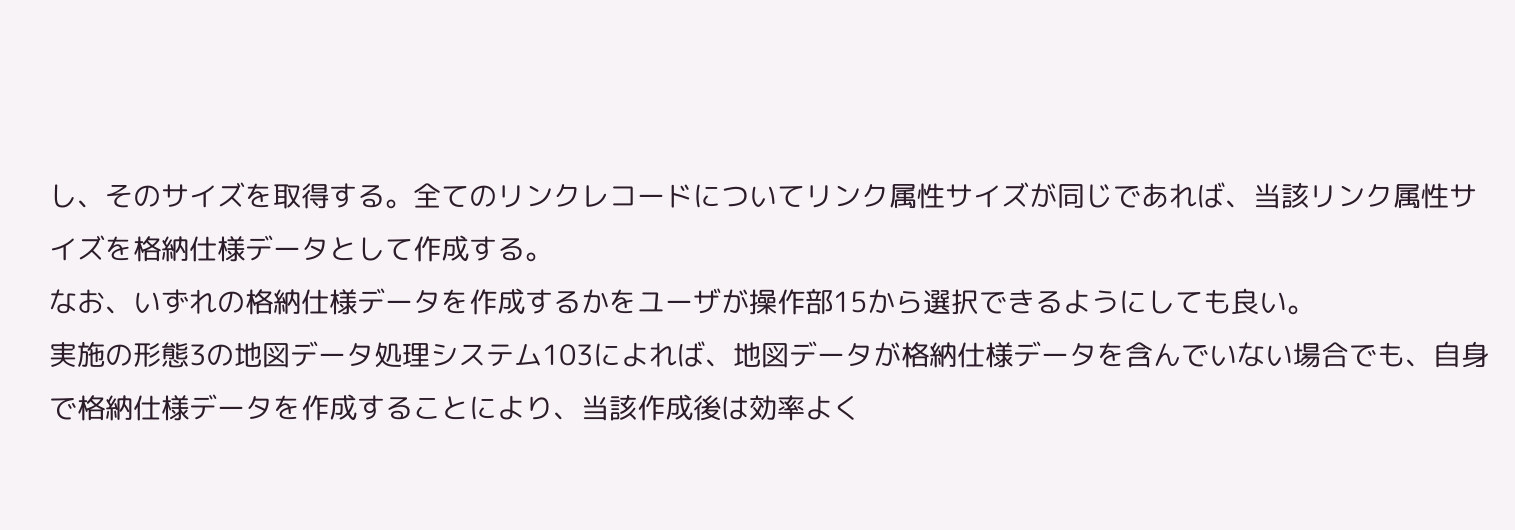し、そのサイズを取得する。全てのリンクレコードについてリンク属性サイズが同じであれば、当該リンク属性サイズを格納仕様データとして作成する。
なお、いずれの格納仕様データを作成するかをユーザが操作部15から選択できるようにしても良い。
実施の形態3の地図データ処理システム103によれば、地図データが格納仕様データを含んでいない場合でも、自身で格納仕様データを作成することにより、当該作成後は効率よく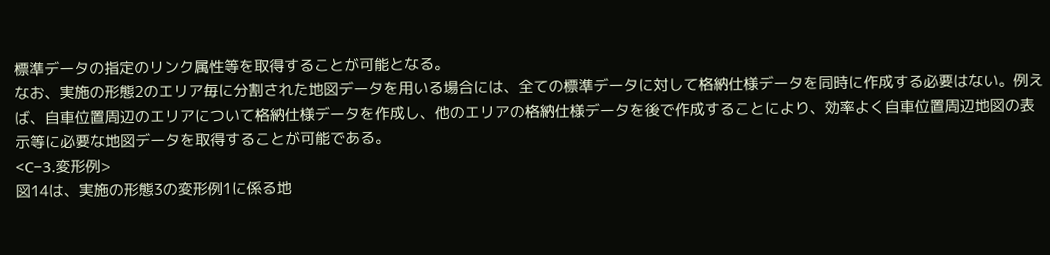標準データの指定のリンク属性等を取得することが可能となる。
なお、実施の形態2のエリア毎に分割された地図データを用いる場合には、全ての標準データに対して格納仕様データを同時に作成する必要はない。例えば、自車位置周辺のエリアについて格納仕様データを作成し、他のエリアの格納仕様データを後で作成することにより、効率よく自車位置周辺地図の表示等に必要な地図データを取得することが可能である。
<C−3.変形例>
図14は、実施の形態3の変形例1に係る地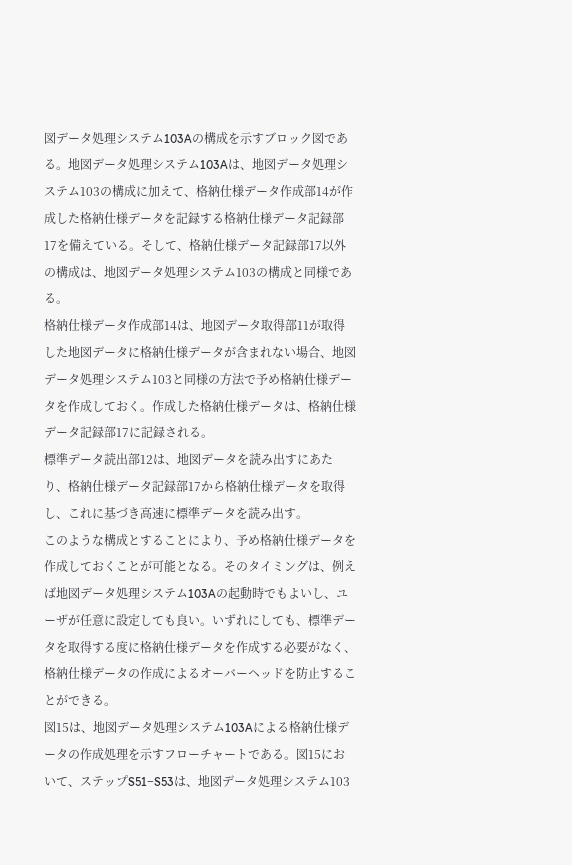図データ処理システム103Aの構成を示すブロック図である。地図データ処理システム103Aは、地図データ処理システム103の構成に加えて、格納仕様データ作成部14が作成した格納仕様データを記録する格納仕様データ記録部17を備えている。そして、格納仕様データ記録部17以外の構成は、地図データ処理システム103の構成と同様である。
格納仕様データ作成部14は、地図データ取得部11が取得した地図データに格納仕様データが含まれない場合、地図データ処理システム103と同様の方法で予め格納仕様データを作成しておく。作成した格納仕様データは、格納仕様データ記録部17に記録される。
標準データ読出部12は、地図データを読み出すにあたり、格納仕様データ記録部17から格納仕様データを取得し、これに基づき高速に標準データを読み出す。
このような構成とすることにより、予め格納仕様データを作成しておくことが可能となる。そのタイミングは、例えば地図データ処理システム103Aの起動時でもよいし、ユーザが任意に設定しても良い。いずれにしても、標準データを取得する度に格納仕様データを作成する必要がなく、格納仕様データの作成によるオーバーヘッドを防止することができる。
図15は、地図データ処理システム103Aによる格納仕様データの作成処理を示すフローチャートである。図15において、ステップS51−S53は、地図データ処理システム103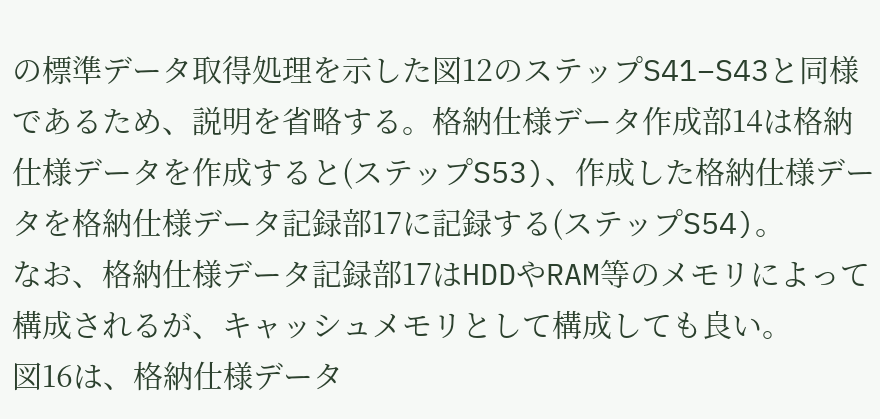の標準データ取得処理を示した図12のステップS41−S43と同様であるため、説明を省略する。格納仕様データ作成部14は格納仕様データを作成すると(ステップS53)、作成した格納仕様データを格納仕様データ記録部17に記録する(ステップS54)。
なお、格納仕様データ記録部17はHDDやRAM等のメモリによって構成されるが、キャッシュメモリとして構成しても良い。
図16は、格納仕様データ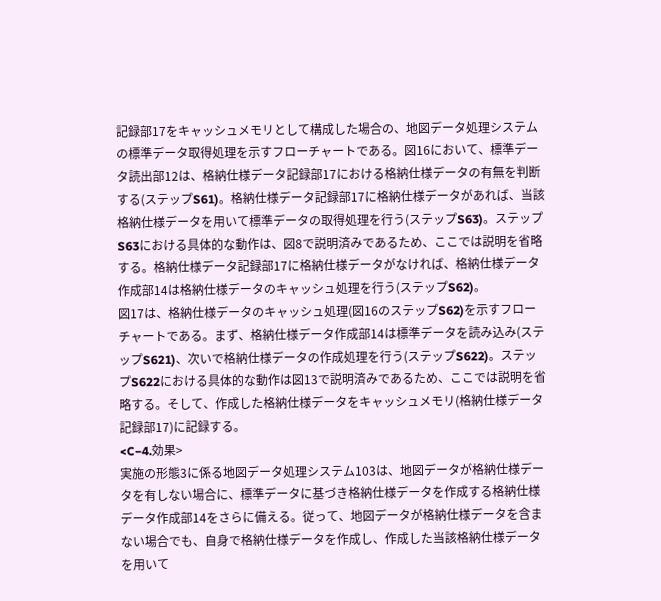記録部17をキャッシュメモリとして構成した場合の、地図データ処理システムの標準データ取得処理を示すフローチャートである。図16において、標準データ読出部12は、格納仕様データ記録部17における格納仕様データの有無を判断する(ステップS61)。格納仕様データ記録部17に格納仕様データがあれば、当該格納仕様データを用いて標準データの取得処理を行う(ステップS63)。ステップS63における具体的な動作は、図8で説明済みであるため、ここでは説明を省略する。格納仕様データ記録部17に格納仕様データがなければ、格納仕様データ作成部14は格納仕様データのキャッシュ処理を行う(ステップS62)。
図17は、格納仕様データのキャッシュ処理(図16のステップS62)を示すフローチャートである。まず、格納仕様データ作成部14は標準データを読み込み(ステップS621)、次いで格納仕様データの作成処理を行う(ステップS622)。ステップS622における具体的な動作は図13で説明済みであるため、ここでは説明を省略する。そして、作成した格納仕様データをキャッシュメモリ(格納仕様データ記録部17)に記録する。
<C−4.効果>
実施の形態3に係る地図データ処理システム103は、地図データが格納仕様データを有しない場合に、標準データに基づき格納仕様データを作成する格納仕様データ作成部14をさらに備える。従って、地図データが格納仕様データを含まない場合でも、自身で格納仕様データを作成し、作成した当該格納仕様データを用いて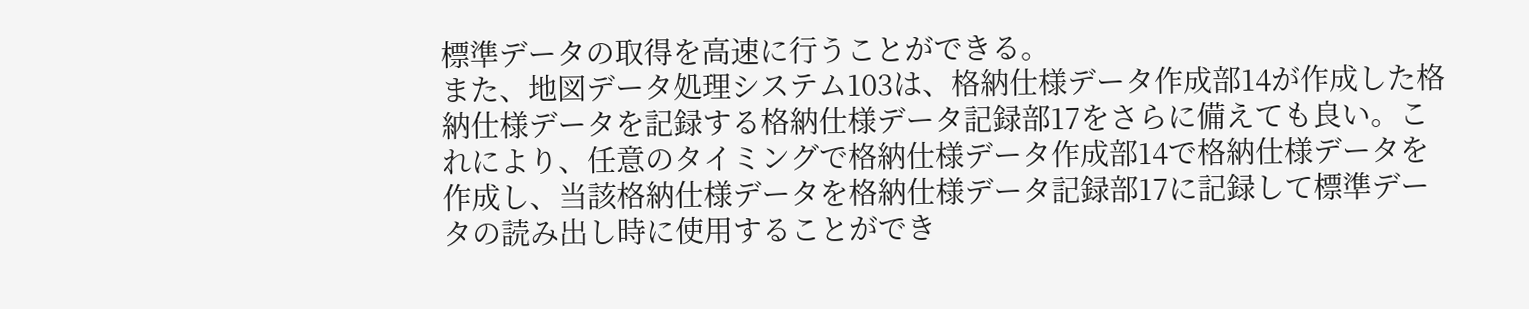標準データの取得を高速に行うことができる。
また、地図データ処理システム103は、格納仕様データ作成部14が作成した格納仕様データを記録する格納仕様データ記録部17をさらに備えても良い。これにより、任意のタイミングで格納仕様データ作成部14で格納仕様データを作成し、当該格納仕様データを格納仕様データ記録部17に記録して標準データの読み出し時に使用することができ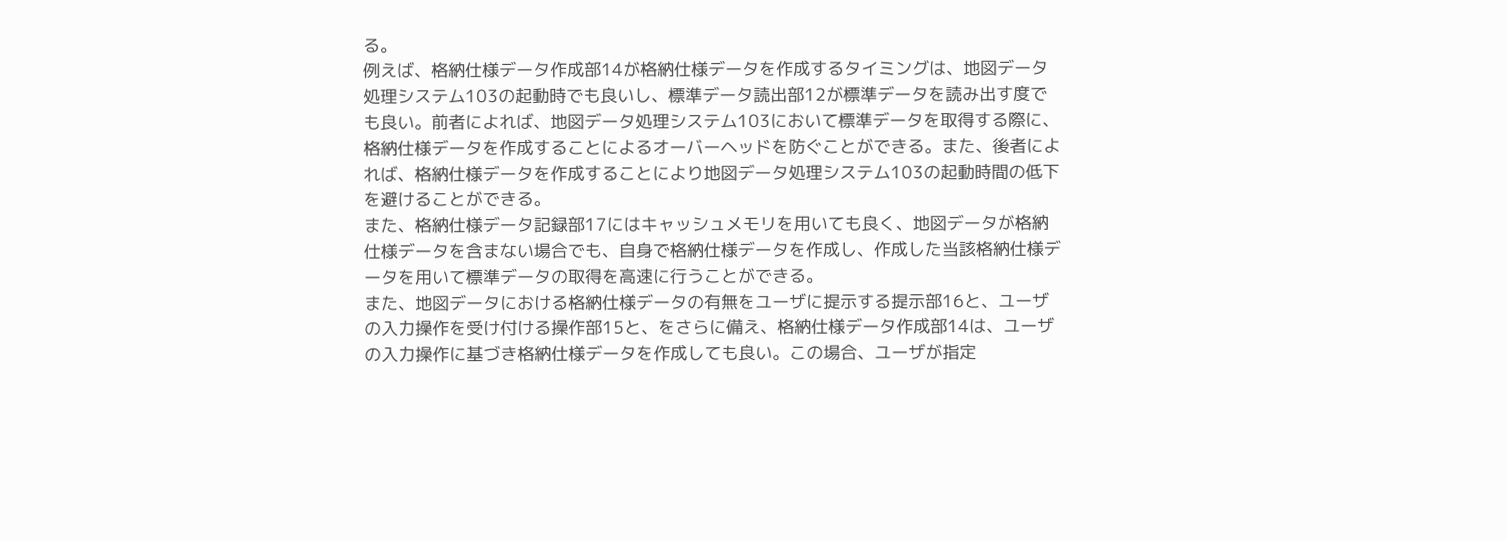る。
例えば、格納仕様データ作成部14が格納仕様データを作成するタイミングは、地図データ処理システム103の起動時でも良いし、標準データ読出部12が標準データを読み出す度でも良い。前者によれば、地図データ処理システム103において標準データを取得する際に、格納仕様データを作成することによるオーバーヘッドを防ぐことができる。また、後者によれば、格納仕様データを作成することにより地図データ処理システム103の起動時間の低下を避けることができる。
また、格納仕様データ記録部17にはキャッシュメモリを用いても良く、地図データが格納仕様データを含まない場合でも、自身で格納仕様データを作成し、作成した当該格納仕様データを用いて標準データの取得を高速に行うことができる。
また、地図データにおける格納仕様データの有無をユーザに提示する提示部16と、ユーザの入力操作を受け付ける操作部15と、をさらに備え、格納仕様データ作成部14は、ユーザの入力操作に基づき格納仕様データを作成しても良い。この場合、ユーザが指定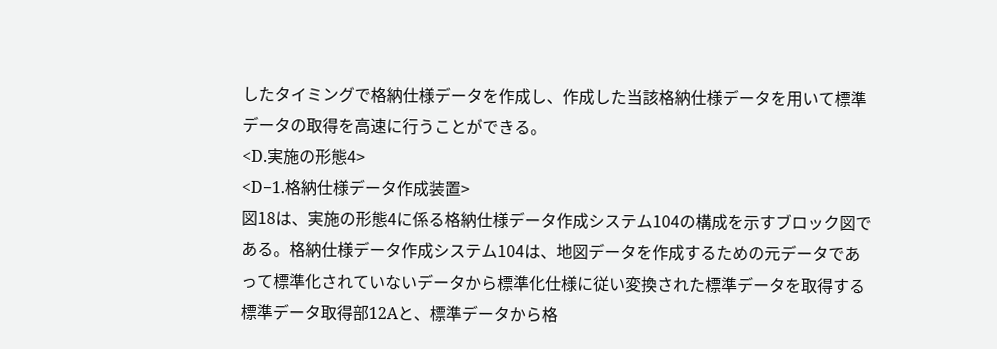したタイミングで格納仕様データを作成し、作成した当該格納仕様データを用いて標準データの取得を高速に行うことができる。
<D.実施の形態4>
<D−1.格納仕様データ作成装置>
図18は、実施の形態4に係る格納仕様データ作成システム104の構成を示すブロック図である。格納仕様データ作成システム104は、地図データを作成するための元データであって標準化されていないデータから標準化仕様に従い変換された標準データを取得する標準データ取得部12Aと、標準データから格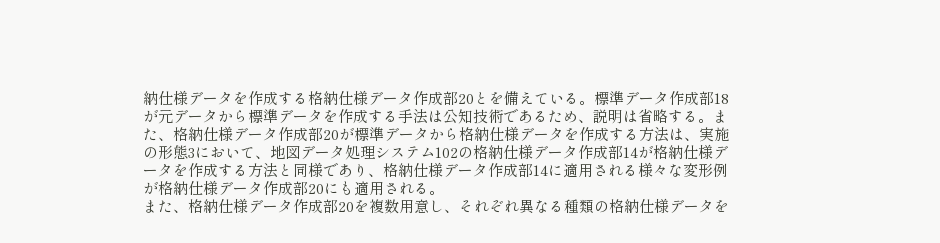納仕様データを作成する格納仕様データ作成部20とを備えている。標準データ作成部18が元データから標準データを作成する手法は公知技術であるため、説明は省略する。また、格納仕様データ作成部20が標準データから格納仕様データを作成する方法は、実施の形態3において、地図データ処理システム102の格納仕様データ作成部14が格納仕様データを作成する方法と同様であり、格納仕様データ作成部14に適用される様々な変形例が格納仕様データ作成部20にも適用される。
また、格納仕様データ作成部20を複数用意し、それぞれ異なる種類の格納仕様データを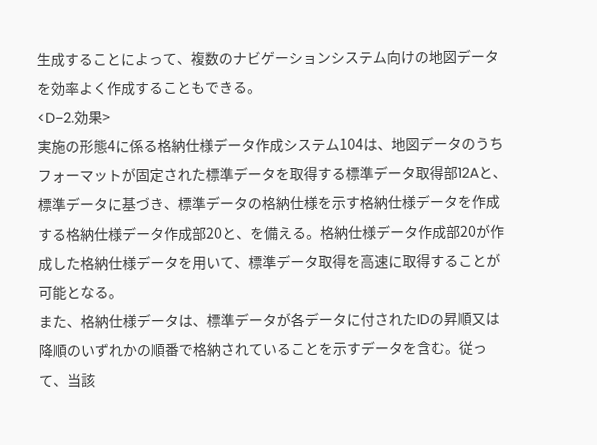生成することによって、複数のナビゲーションシステム向けの地図データを効率よく作成することもできる。
<D−2.効果>
実施の形態4に係る格納仕様データ作成システム104は、地図データのうちフォーマットが固定された標準データを取得する標準データ取得部12Aと、標準データに基づき、標準データの格納仕様を示す格納仕様データを作成する格納仕様データ作成部20と、を備える。格納仕様データ作成部20が作成した格納仕様データを用いて、標準データ取得を高速に取得することが可能となる。
また、格納仕様データは、標準データが各データに付されたIDの昇順又は降順のいずれかの順番で格納されていることを示すデータを含む。従って、当該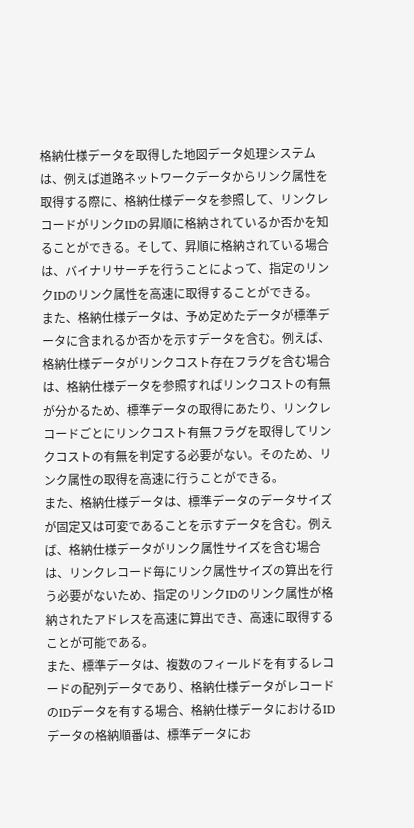格納仕様データを取得した地図データ処理システムは、例えば道路ネットワークデータからリンク属性を取得する際に、格納仕様データを参照して、リンクレコードがリンクIDの昇順に格納されているか否かを知ることができる。そして、昇順に格納されている場合は、バイナリサーチを行うことによって、指定のリンクIDのリンク属性を高速に取得することができる。
また、格納仕様データは、予め定めたデータが標準データに含まれるか否かを示すデータを含む。例えば、格納仕様データがリンクコスト存在フラグを含む場合は、格納仕様データを参照すればリンクコストの有無が分かるため、標準データの取得にあたり、リンクレコードごとにリンクコスト有無フラグを取得してリンクコストの有無を判定する必要がない。そのため、リンク属性の取得を高速に行うことができる。
また、格納仕様データは、標準データのデータサイズが固定又は可変であることを示すデータを含む。例えば、格納仕様データがリンク属性サイズを含む場合は、リンクレコード毎にリンク属性サイズの算出を行う必要がないため、指定のリンクIDのリンク属性が格納されたアドレスを高速に算出でき、高速に取得することが可能である。
また、標準データは、複数のフィールドを有するレコードの配列データであり、格納仕様データがレコードのIDデータを有する場合、格納仕様データにおけるIDデータの格納順番は、標準データにお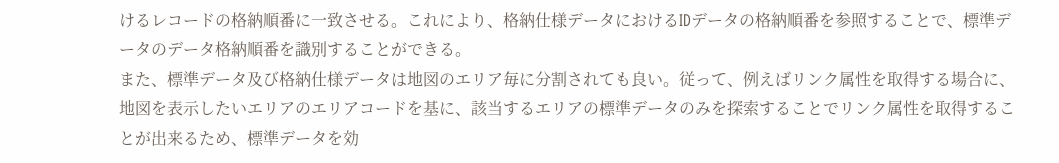けるレコードの格納順番に一致させる。これにより、格納仕様データにおけるIDデータの格納順番を参照することで、標準データのデータ格納順番を識別することができる。
また、標準データ及び格納仕様データは地図のエリア毎に分割されても良い。従って、例えばリンク属性を取得する場合に、地図を表示したいエリアのエリアコードを基に、該当するエリアの標準データのみを探索することでリンク属性を取得することが出来るため、標準データを効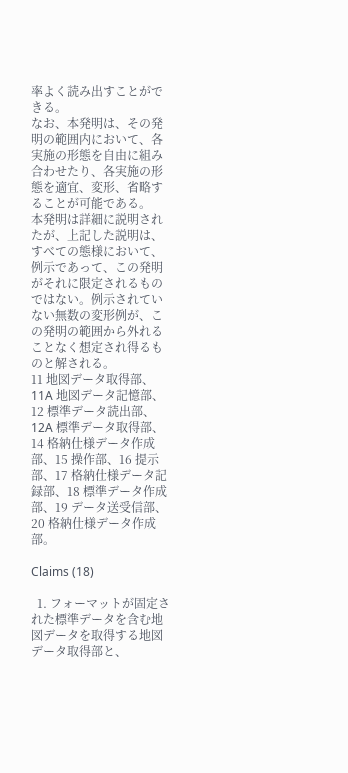率よく読み出すことができる。
なお、本発明は、その発明の範囲内において、各実施の形態を自由に組み合わせたり、各実施の形態を適宜、変形、省略することが可能である。
本発明は詳細に説明されたが、上記した説明は、すべての態様において、例示であって、この発明がそれに限定されるものではない。例示されていない無数の変形例が、この発明の範囲から外れることなく想定され得るものと解される。
11 地図データ取得部、11A 地図データ記憶部、12 標準データ読出部、12A 標準データ取得部、14 格納仕様データ作成部、15 操作部、16 提示部、17 格納仕様データ記録部、18 標準データ作成部、19 データ送受信部、20 格納仕様データ作成部。

Claims (18)

  1. フォーマットが固定された標準データを含む地図データを取得する地図データ取得部と、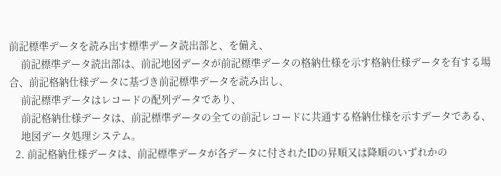前記標準データを読み出す標準データ読出部と、を備え、
    前記標準データ読出部は、前記地図データが前記標準データの格納仕様を示す格納仕様データを有する場合、前記格納仕様データに基づき前記標準データを読み出し、
    前記標準データはレコードの配列データであり、
    前記格納仕様データは、前記標準データの全ての前記レコードに共通する格納仕様を示すデータである、
    地図データ処理システム。
  2. 前記格納仕様データは、前記標準データが各データに付されたIDの昇順又は降順のいずれかの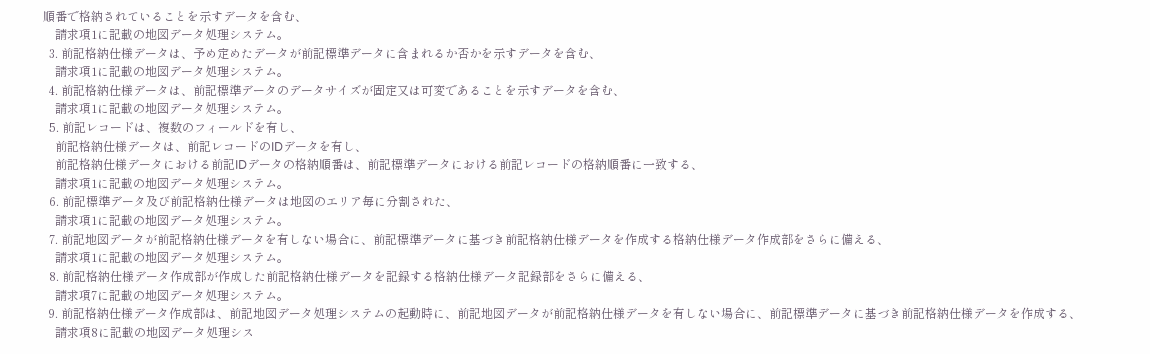順番で格納されていることを示すデータを含む、
    請求項1に記載の地図データ処理システム。
  3. 前記格納仕様データは、予め定めたデータが前記標準データに含まれるか否かを示すデータを含む、
    請求項1に記載の地図データ処理システム。
  4. 前記格納仕様データは、前記標準データのデータサイズが固定又は可変であることを示すデータを含む、
    請求項1に記載の地図データ処理システム。
  5. 前記レコードは、複数のフィールドを有し、
    前記格納仕様データは、前記レコードのIDデータを有し、
    前記格納仕様データにおける前記IDデータの格納順番は、前記標準データにおける前記レコードの格納順番に一致する、
    請求項1に記載の地図データ処理システム。
  6. 前記標準データ及び前記格納仕様データは地図のエリア毎に分割された、
    請求項1に記載の地図データ処理システム。
  7. 前記地図データが前記格納仕様データを有しない場合に、前記標準データに基づき前記格納仕様データを作成する格納仕様データ作成部をさらに備える、
    請求項1に記載の地図データ処理システム。
  8. 前記格納仕様データ作成部が作成した前記格納仕様データを記録する格納仕様データ記録部をさらに備える、
    請求項7に記載の地図データ処理システム。
  9. 前記格納仕様データ作成部は、前記地図データ処理システムの起動時に、前記地図データが前記格納仕様データを有しない場合に、前記標準データに基づき前記格納仕様データを作成する、
    請求項8に記載の地図データ処理シス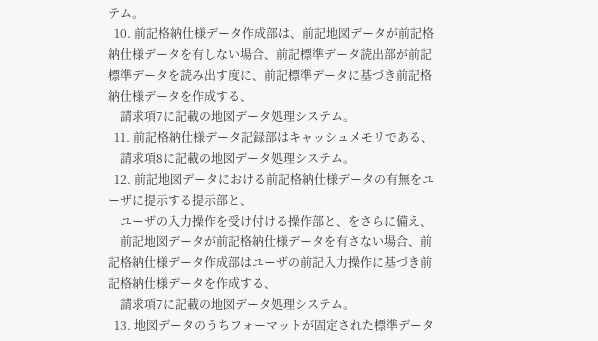テム。
  10. 前記格納仕様データ作成部は、前記地図データが前記格納仕様データを有しない場合、前記標準データ読出部が前記標準データを読み出す度に、前記標準データに基づき前記格納仕様データを作成する、
    請求項7に記載の地図データ処理システム。
  11. 前記格納仕様データ記録部はキャッシュメモリである、
    請求項8に記載の地図データ処理システム。
  12. 前記地図データにおける前記格納仕様データの有無をユーザに提示する提示部と、
    ユーザの入力操作を受け付ける操作部と、をさらに備え、
    前記地図データが前記格納仕様データを有さない場合、前記格納仕様データ作成部はユーザの前記入力操作に基づき前記格納仕様データを作成する、
    請求項7に記載の地図データ処理システム。
  13. 地図データのうちフォーマットが固定された標準データ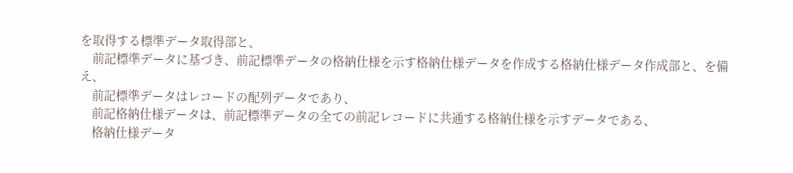を取得する標準データ取得部と、
    前記標準データに基づき、前記標準データの格納仕様を示す格納仕様データを作成する格納仕様データ作成部と、を備え、
    前記標準データはレコードの配列データであり、
    前記格納仕様データは、前記標準データの全ての前記レコードに共通する格納仕様を示すデータである、
    格納仕様データ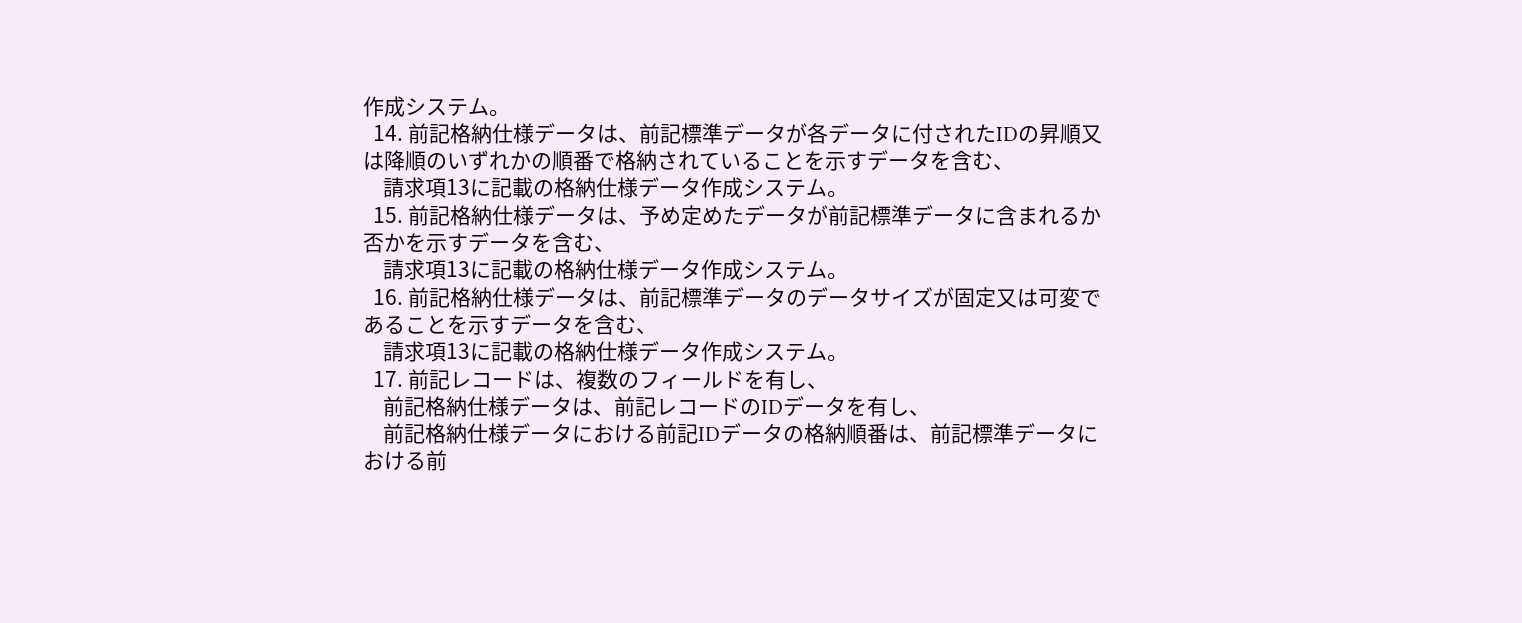作成システム。
  14. 前記格納仕様データは、前記標準データが各データに付されたIDの昇順又は降順のいずれかの順番で格納されていることを示すデータを含む、
    請求項13に記載の格納仕様データ作成システム。
  15. 前記格納仕様データは、予め定めたデータが前記標準データに含まれるか否かを示すデータを含む、
    請求項13に記載の格納仕様データ作成システム。
  16. 前記格納仕様データは、前記標準データのデータサイズが固定又は可変であることを示すデータを含む、
    請求項13に記載の格納仕様データ作成システム。
  17. 前記レコードは、複数のフィールドを有し、
    前記格納仕様データは、前記レコードのIDデータを有し、
    前記格納仕様データにおける前記IDデータの格納順番は、前記標準データにおける前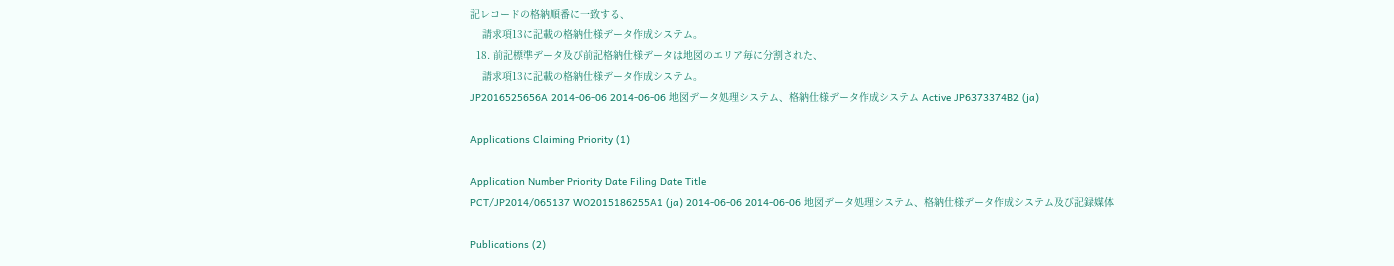記レコードの格納順番に一致する、
    請求項13に記載の格納仕様データ作成システム。
  18. 前記標準データ及び前記格納仕様データは地図のエリア毎に分割された、
    請求項13に記載の格納仕様データ作成システム。
JP2016525656A 2014-06-06 2014-06-06 地図データ処理システム、格納仕様データ作成システム Active JP6373374B2 (ja)

Applications Claiming Priority (1)

Application Number Priority Date Filing Date Title
PCT/JP2014/065137 WO2015186255A1 (ja) 2014-06-06 2014-06-06 地図データ処理システム、格納仕様データ作成システム及び記録媒体

Publications (2)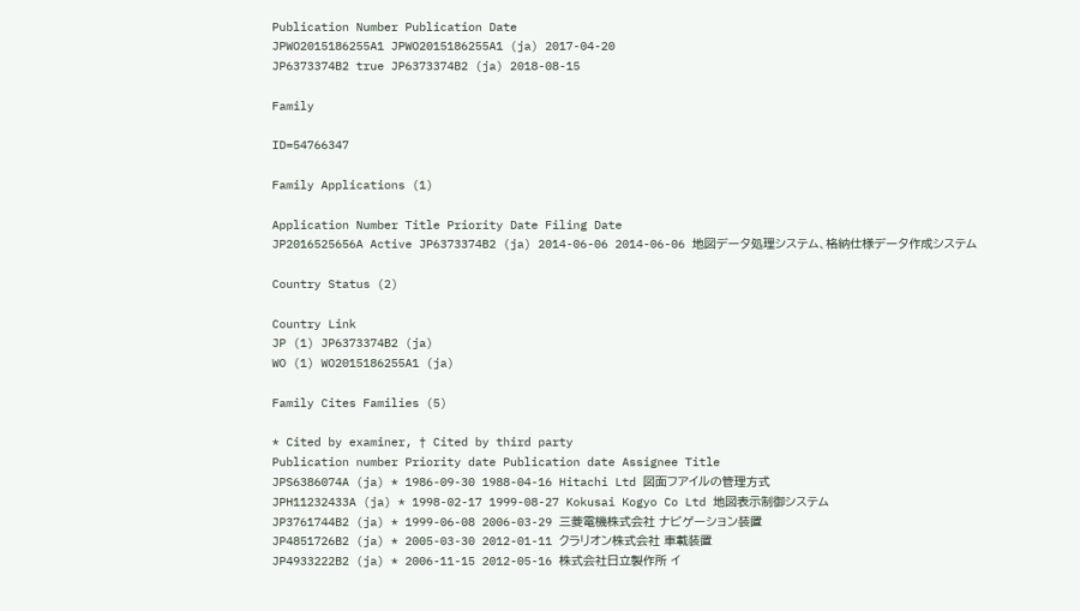Publication Number Publication Date
JPWO2015186255A1 JPWO2015186255A1 (ja) 2017-04-20
JP6373374B2 true JP6373374B2 (ja) 2018-08-15

Family

ID=54766347

Family Applications (1)

Application Number Title Priority Date Filing Date
JP2016525656A Active JP6373374B2 (ja) 2014-06-06 2014-06-06 地図データ処理システム、格納仕様データ作成システム

Country Status (2)

Country Link
JP (1) JP6373374B2 (ja)
WO (1) WO2015186255A1 (ja)

Family Cites Families (5)

* Cited by examiner, † Cited by third party
Publication number Priority date Publication date Assignee Title
JPS6386074A (ja) * 1986-09-30 1988-04-16 Hitachi Ltd 図面フアイルの管理方式
JPH11232433A (ja) * 1998-02-17 1999-08-27 Kokusai Kogyo Co Ltd 地図表示制御システム
JP3761744B2 (ja) * 1999-06-08 2006-03-29 三菱電機株式会社 ナビゲーション装置
JP4851726B2 (ja) * 2005-03-30 2012-01-11 クラリオン株式会社 車載装置
JP4933222B2 (ja) * 2006-11-15 2012-05-16 株式会社日立製作所 イ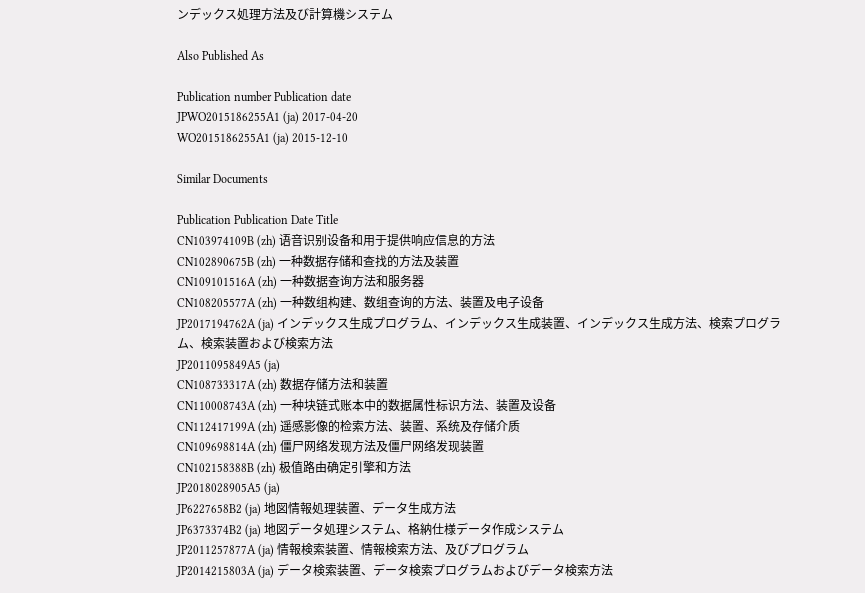ンデックス処理方法及び計算機システム

Also Published As

Publication number Publication date
JPWO2015186255A1 (ja) 2017-04-20
WO2015186255A1 (ja) 2015-12-10

Similar Documents

Publication Publication Date Title
CN103974109B (zh) 语音识别设备和用于提供响应信息的方法
CN102890675B (zh) 一种数据存储和查找的方法及装置
CN109101516A (zh) 一种数据查询方法和服务器
CN108205577A (zh) 一种数组构建、数组查询的方法、装置及电子设备
JP2017194762A (ja) インデックス生成プログラム、インデックス生成装置、インデックス生成方法、検索プログラム、検索装置および検索方法
JP2011095849A5 (ja)
CN108733317A (zh) 数据存储方法和装置
CN110008743A (zh) 一种块链式账本中的数据属性标识方法、装置及设备
CN112417199A (zh) 遥感影像的检索方法、装置、系统及存储介质
CN109698814A (zh) 僵尸网络发现方法及僵尸网络发现装置
CN102158388B (zh) 极值路由确定引擎和方法
JP2018028905A5 (ja)
JP6227658B2 (ja) 地図情報処理装置、データ生成方法
JP6373374B2 (ja) 地図データ処理システム、格納仕様データ作成システム
JP2011257877A (ja) 情報検索装置、情報検索方法、及びプログラム
JP2014215803A (ja) データ検索装置、データ検索プログラムおよびデータ検索方法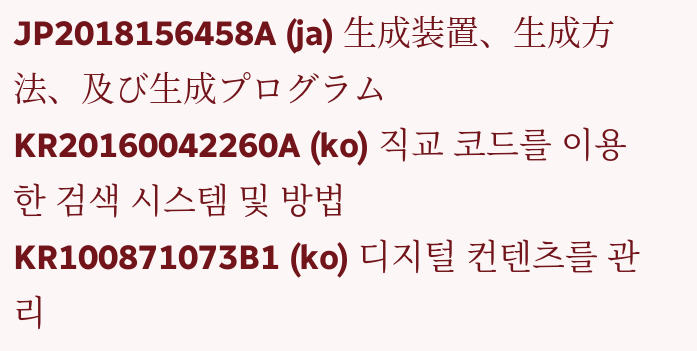JP2018156458A (ja) 生成装置、生成方法、及び生成プログラム
KR20160042260A (ko) 직교 코드를 이용한 검색 시스템 및 방법
KR100871073B1 (ko) 디지털 컨텐츠를 관리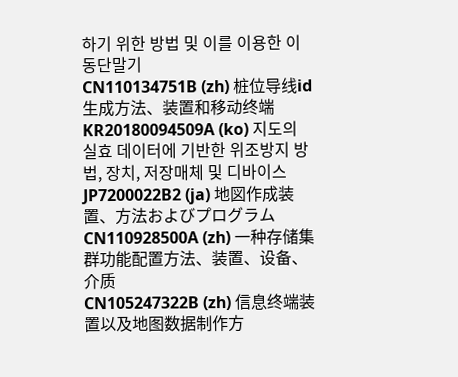하기 위한 방법 및 이를 이용한 이동단말기
CN110134751B (zh) 桩位导线id生成方法、装置和移动终端
KR20180094509A (ko) 지도의 실효 데이터에 기반한 위조방지 방법, 장치, 저장매체 및 디바이스
JP7200022B2 (ja) 地図作成装置、方法およびプログラム
CN110928500A (zh) 一种存储集群功能配置方法、装置、设备、介质
CN105247322B (zh) 信息终端装置以及地图数据制作方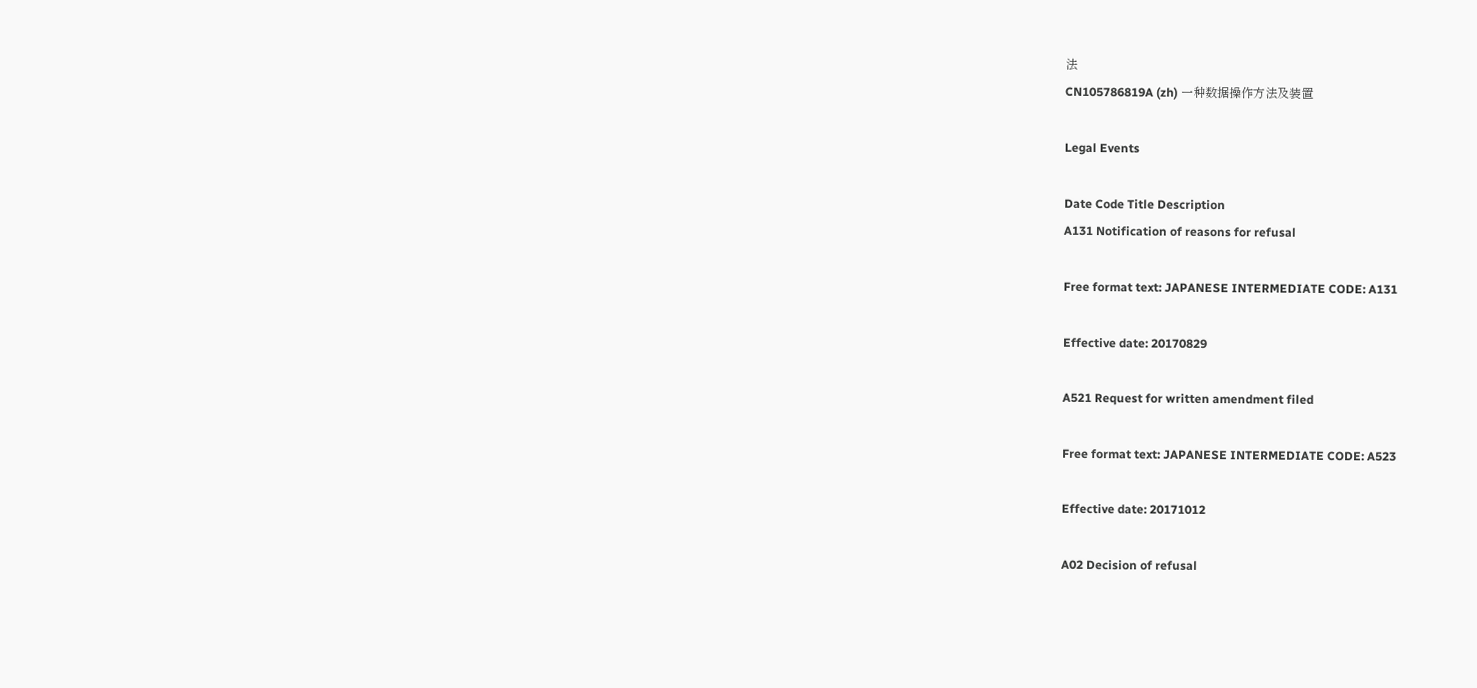法
CN105786819A (zh) 一种数据操作方法及装置

Legal Events

Date Code Title Description
A131 Notification of reasons for refusal

Free format text: JAPANESE INTERMEDIATE CODE: A131

Effective date: 20170829

A521 Request for written amendment filed

Free format text: JAPANESE INTERMEDIATE CODE: A523

Effective date: 20171012

A02 Decision of refusal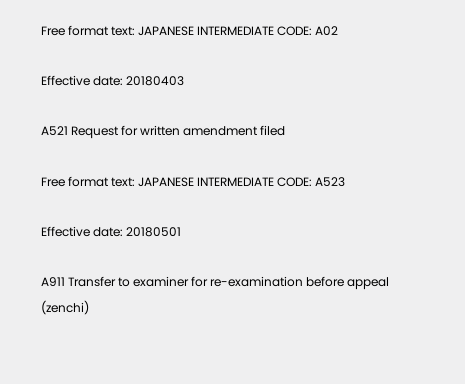Free format text: JAPANESE INTERMEDIATE CODE: A02

Effective date: 20180403

A521 Request for written amendment filed

Free format text: JAPANESE INTERMEDIATE CODE: A523

Effective date: 20180501

A911 Transfer to examiner for re-examination before appeal (zenchi)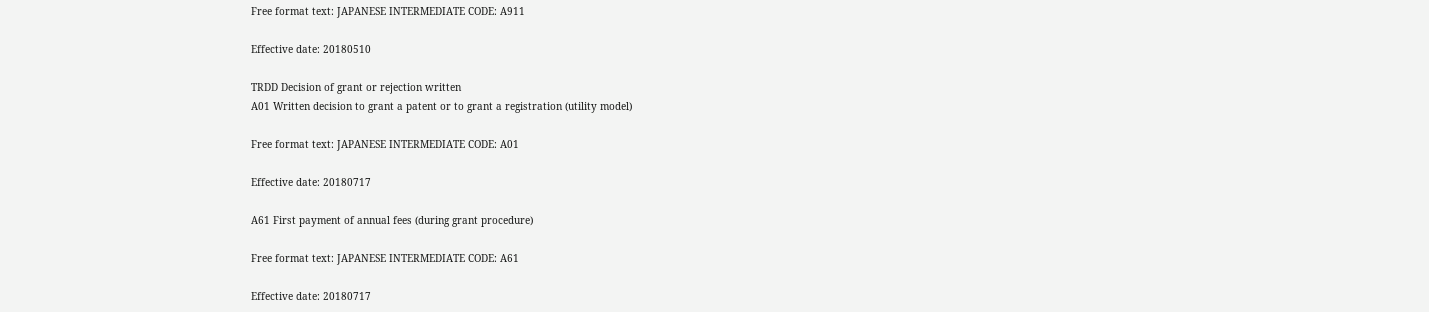Free format text: JAPANESE INTERMEDIATE CODE: A911

Effective date: 20180510

TRDD Decision of grant or rejection written
A01 Written decision to grant a patent or to grant a registration (utility model)

Free format text: JAPANESE INTERMEDIATE CODE: A01

Effective date: 20180717

A61 First payment of annual fees (during grant procedure)

Free format text: JAPANESE INTERMEDIATE CODE: A61

Effective date: 20180717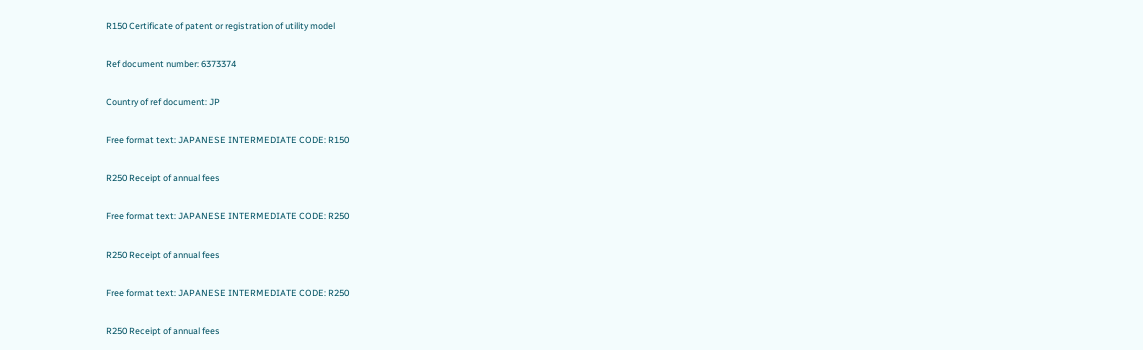R150 Certificate of patent or registration of utility model

Ref document number: 6373374

Country of ref document: JP

Free format text: JAPANESE INTERMEDIATE CODE: R150

R250 Receipt of annual fees

Free format text: JAPANESE INTERMEDIATE CODE: R250

R250 Receipt of annual fees

Free format text: JAPANESE INTERMEDIATE CODE: R250

R250 Receipt of annual fees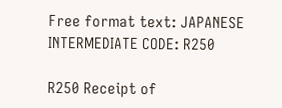Free format text: JAPANESE INTERMEDIATE CODE: R250

R250 Receipt of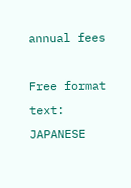annual fees

Free format text: JAPANESE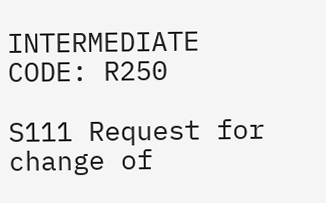INTERMEDIATE CODE: R250

S111 Request for change of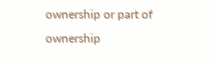ownership or part of ownership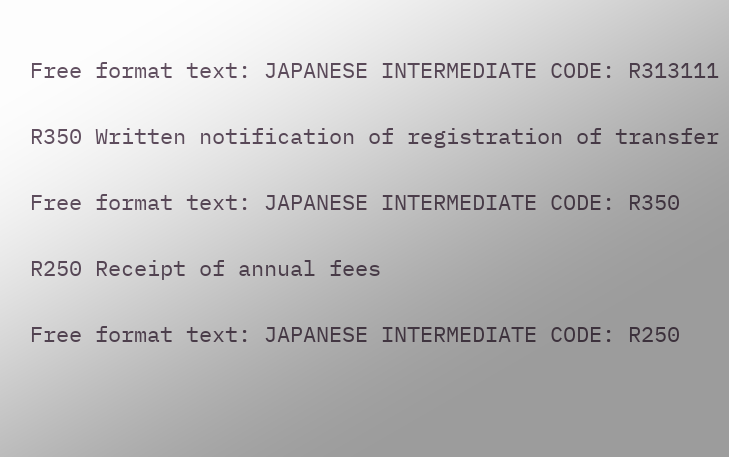Free format text: JAPANESE INTERMEDIATE CODE: R313111

R350 Written notification of registration of transfer

Free format text: JAPANESE INTERMEDIATE CODE: R350

R250 Receipt of annual fees

Free format text: JAPANESE INTERMEDIATE CODE: R250